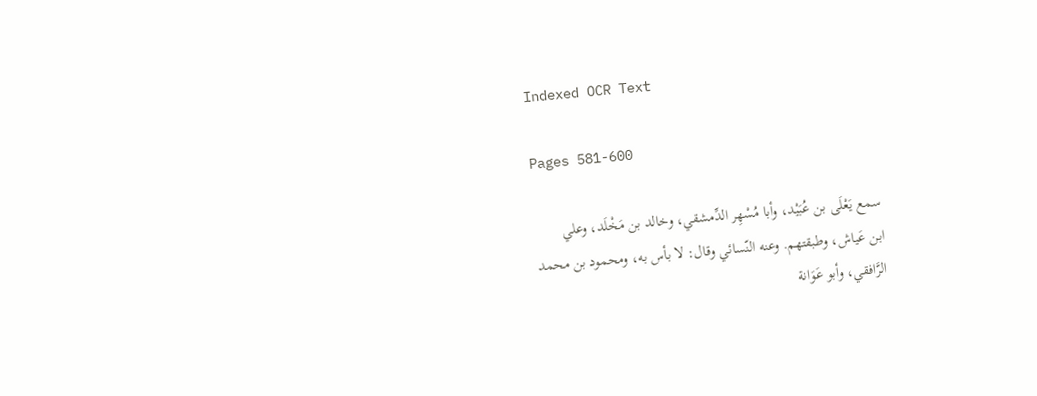Indexed OCR Text

Pages 581-600

سمع يَعْلَى بن عُبَيْد، وأبا مُسْهِر الدِّمشقي، وخالد بن مَخْلَد، وعلي
ابن عَياش، وطبقتهم. وعنه النّسائي وقال: لا بأس به، ومحمود بن محمد
الرَّافقي، وأبو عَوَانة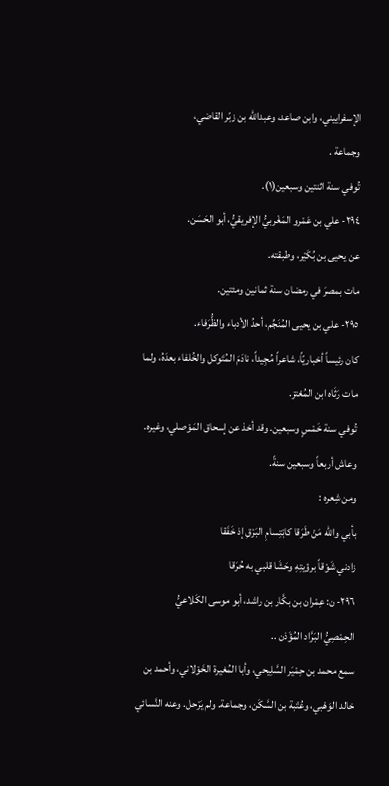الإسفراييني، وابن صاعد، وعبدالله بن زبّر القاضي،
وجماعة .
تُوفي سنة اثنتين وسبعين(١).
٢٩٤- علي بن عَمْرو المَغْربيُّ الإفريقيُّ، أبو الحَسَن.
عن يحيى بن بُكَيْر، وطبقته.
مات بمصرَ في رمضان سنة ثمانين ومئتين.
٢٩٥- علي بن يحيى المُنَجِّم، أحدُ الأدباء والظُّرَفاء.
كان رئيساً أخباريّاً، شاعراً مُجِيداً، نادَمَ المُتَوكل والخُلفاء بعدَهُ، ولما
مات رَثَاه ابن المُعْتز.
تُوفي سنة خَمْسٍ وسبعين. وقد أخذ عن إسحاق المَوْصلي، وغيره.
وعاش أربعاً وسبعين سنةً.
ومن شِعره :
بأبي والله مَنْ طَرَقا كابْتِسامِ البَرْقِ إذ خَفَقا
زادني شَوْقاً برؤيتِهِ وحَشَا قلبي به حُرَقا
٢٩٦- ن: عِمْران بن بكَّار بن راشد، أبو موسى الكَلاعيُّ
الحِمْصِيُّ البَرَّاد المُؤَذن ..
سمع محمد بن حِمْيَر السَّلِيحي، وأبا المُغيرة الخَوْلاني، وأحمد بن
خالد الوَهْبي، وعُتْبة بن السَّكَن، وجماعة. ولم يَرْحل. وعنه النَّسائي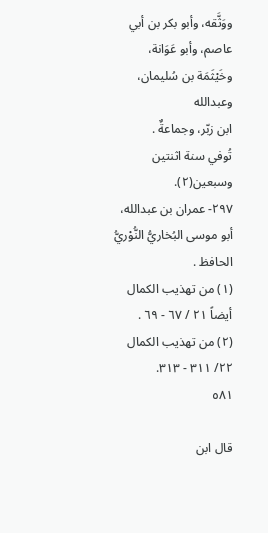ووَثَّقه، وأبو بكر بن أبي عاصم، وأبو عَوَانة، وخَيْثَمَة بن سُليمان، وعبدالله
ابن زبّر، وجماعةٌ .
تُوفي سنة اثنتين وسبعين(٢).
٢٩٧- عمران بن عبدالله، أبو موسى البُخاريُّ النُّوْريُّ الحافظ .
(١) من تهذيب الكمال أيضاً ٢١ / ٦٧ - ٦٩ .
(٢) من تهذيب الكمال ٢٢/ ٣١١ - ٣١٣.
٥٨١

قال ابن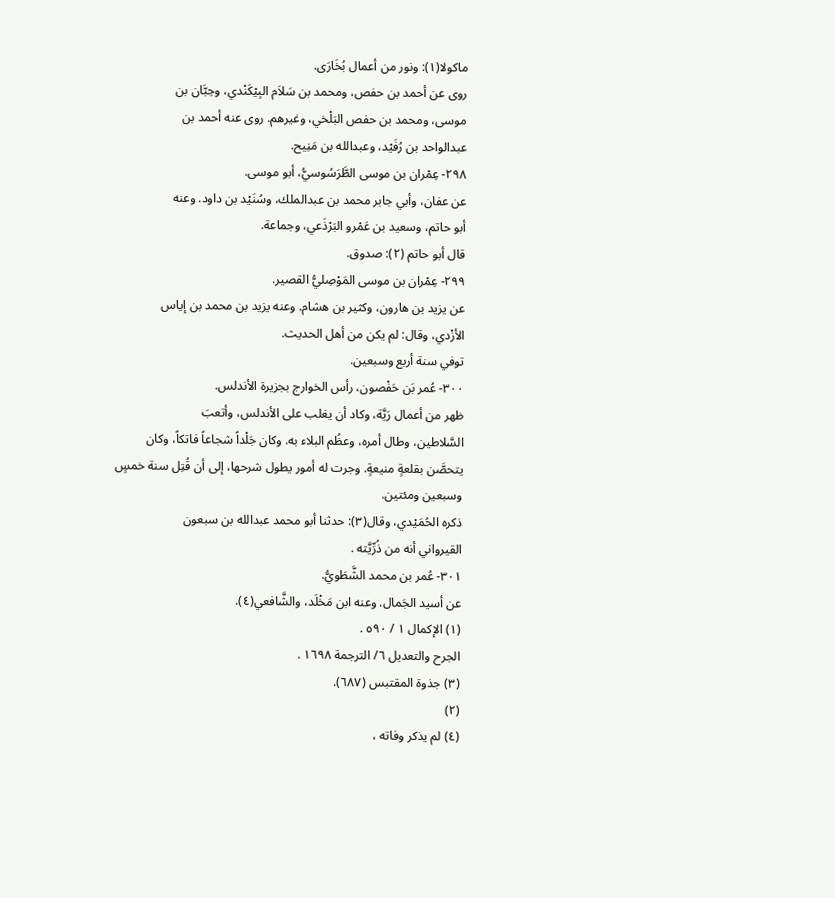ماكولا(١): ونور من أعمال بُخَارَى.
روى عن أحمد بن حفص، ومحمد بن سَلاَم البِيْكَنْدي، وحِبَّان بن
موسى، ومحمد بن حفص البَلْخي، وغيرهم. روى عنه أحمد بن
عبدالواحد بن رُفَيْد، وعبدالله بن مَنِيح.
٢٩٨- عِمْران بن موسى الطَّرَسُوسيُّ، أبو موسى.
عن عفان، وأبي جابر محمد بن عبدالملك، وسُنَيْد بن داود. وعنه
أبو حاتم، وسعيد بن عَمْرو البَرْذَعي، وجماعة.
قال أبو حاتم (٢): صدوق.
٢٩٩- عِمْران بن موسى المَوْصِليُّ القصير.
عن يزيد بن هارون، وكثير بن هشام. وعنه يزيد بن محمد بن إياس
الأزْدي، وقال: لم يكن من أهل الحديث.
توفي سنة أربع وسبعين.
٣٠٠- عُمر بَن حَفْصون، رأس الخوارج بجزيرة الأندلس.
ظهر من أعمال رَيَّة، وكاد أن يغلب على الأندلس، وأتعبَ
السَّلاطين، وطال أمره، وعظُم البلاء به. وكان جَلْداً شجاعاً فاتكاً، وكان
يتحصَّن بقلعةٍ منيعةٍ. وجرت له أمور يطول شرحها، إلى أن قُتِل سنة خمسٍ
وسبعين ومئتين.
ذكره الحُمَيْدي، وقال(٣): حدثنا أبو محمد عبدالله بن سبعون
القيرواني أنه من ذُرِّيَّته .
٣٠١- عُمر بن محمد الشَّطَويُّ.
عن أسيد الجَمال. وعنه ابن مَخْلَد، والشَّافعي(٤).
(١) الإكمال ١ / ٥٩٠ .
الجرح والتعديل ٦/ الترجمة ١٦٩٨ .
(٣) جذوة المقتبس (٦٨٧).
(٢)
(٤) لم يذكر وفاته ،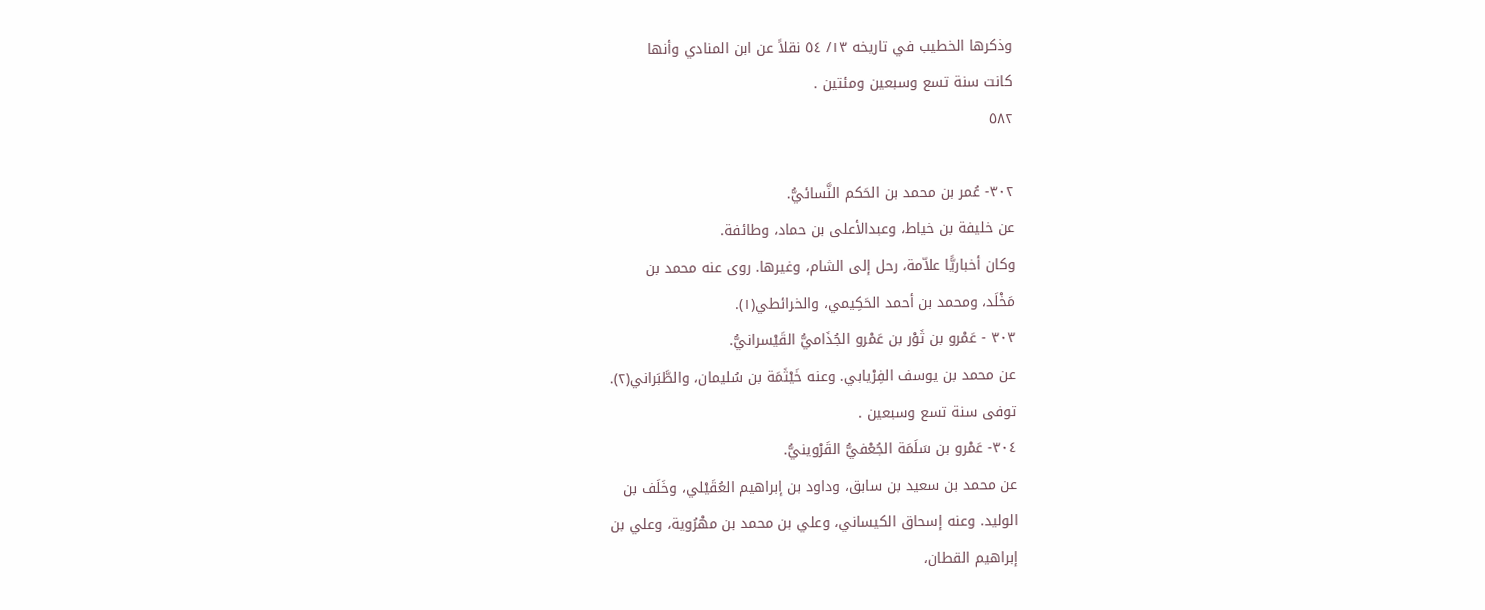وذكرها الخطيب في تاريخه ١٣/ ٥٤ نقلاً عن ابن المنادي وأنها
كانت سنة تسع وسبعين ومئتين .
٥٨٢

٣٠٢- عُمر بن محمد بن الحَكم النَّسائيُّ.
عن خليفة بن خياط، وعبدالأعلى بن حماد، وطائفة.
وكان أخباريًّا علاّمة، رحل إلى الشام، وغيرها. روى عنه محمد بن
مَخْلَد، ومحمد بن أحمد الحَكِيمي، والخرائطي(١).
٣٠٣ - عَمْرو بن ثَوْر بن عَمْرو الجُذَاميُّ القَيْسرانيُّ.
عن محمد بن يوسف الفِرْيابي. وعنه خَيْثَمَة بن سُليمان، والطَّبَراني(٢).
توفى سنة تسع وسبعين .
٣٠٤- عَمْرو بن سَلَمَة الجُعْفيُّ القَرْوينيُّ.
عن محمد بن سعيد بن سابق، وداود بن إبراهيم العُقَيْلي، وخَلَف بن
الوليد. وعنه إسحاق الكيساني، وعلي بن محمد بن مهْرُوية، وعلي بن
إبراهيم القطان،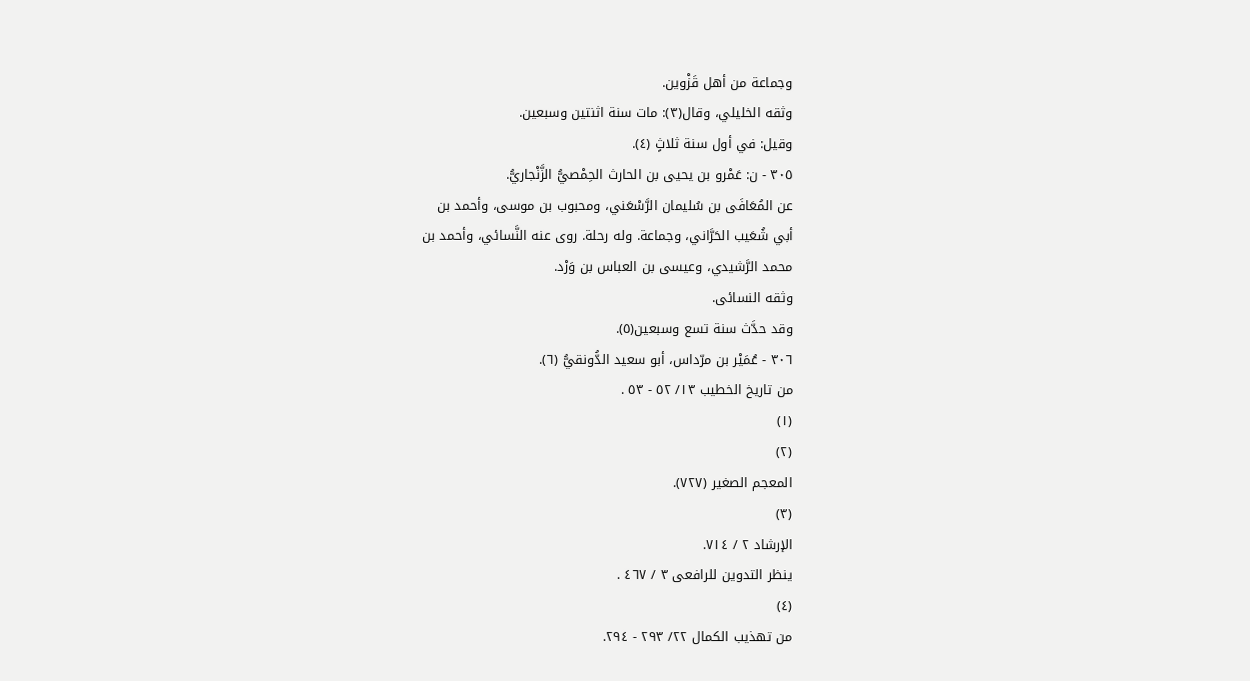وجماعة من أهل قَزْوين.
وثقه الخليلي، وقال(٣): مات سنة اثنتين وسبعين.
وقيل: في أول سنة ثلاثٍ (٤).
٣٠٥ - ن: عَمْرو بن يحيى بن الحارث الحِمْصيُّ الزَّنْجاريُّ.
عن المُعَافَى بن سُليمان الرَّسْعَني، ومحبوب بن موسى، وأحمد بن
أبي شُعَيب الحَرَّاني، وجماعة. وله رحلة. روى عنه النَّسائي، وأحمد بن
محمد الرَّشیدي، وعیسی بن العباس بن وَرْد.
وثقه النسائى.
وقد حدَّث سنة تسع وسبعین(٥).
٣٠٦ - عُمَيْر بن مرّداس، أبو سعيد الدُّونقيُّ (٦).
من تاريخ الخطيب ١٣/ ٥٢ - ٥٣ .
(١)
(٢)
المعجم الصغير (٧٢٧).
(٣)
الإرشاد ٢ / ٧١٤.
ينظر التدوين للرافعى ٣ / ٤٦٧ .
(٤)
من تهذيب الكمال ٢٢/ ٢٩٣ - ٢٩٤.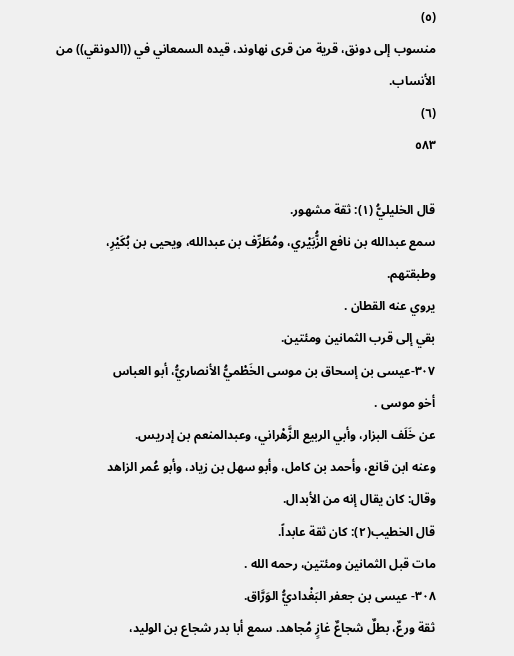(٥)
منسوب إلى دونق، قرية من قرى نهاوند، قيده السمعاني في ((الدونقي)) من الأنساب.
(٦)
٥٨٣

قال الخليليُّ (١): ثقة مشهور.
سمع عبدالله بن نافع الزُّبَيْري، ومُطَرِّف بن عبدالله، ويحيى بن بُكَيْرِ،
وطبقتهم.
يروي عنه القطان .
بقي إلى قرب الثمانين ومئتين.
٣٠٧-عيسى بن إسحاق بن موسى الخَطْميُّ الأنصاريُّ، أبو العباس
أخو موسى .
عن خَلَف البزار، وأبي الربيع الزَّهْراني، وعبدالمنعم بن إدريس.
وعنه ابن قانع، وأحمد بن كامل، وأبو سهل بن زياد، وأبو عُمر الزاهد
وقال: كان يقال إنه من الأبدال.
قال الخطيب(٢): كان ثقة عابداً.
مات قبل الثمانين ومئتين، رحمه الله .
٣٠٨- عيسى بن جعفر البَغْداديُّ الوَرَّاق.
ثقة ورعٌ، بطلٌ شجاعٌ غازٍ مُجاهد. سمع أبا بدر شجاع بن الوليد،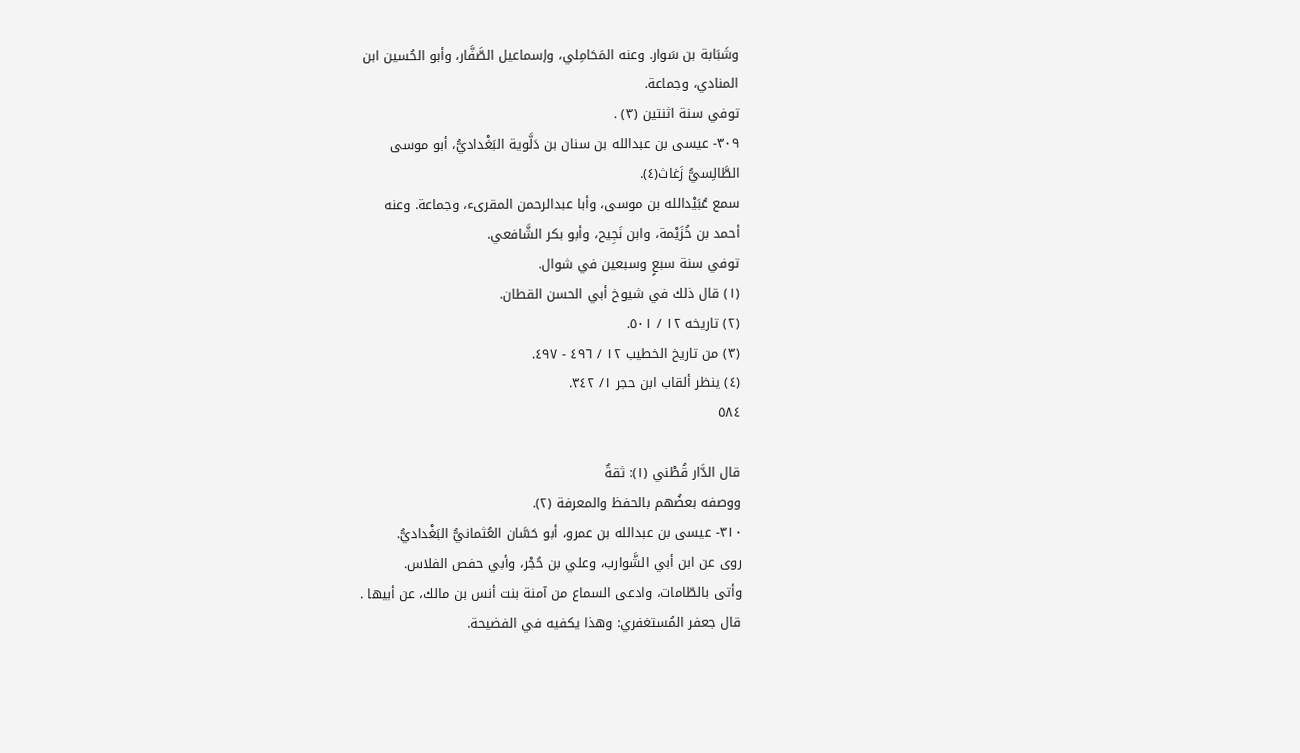وشَبَابة بن سَوار. وعنه المَحَامِلي، وإسماعيل الصَّفَّار، وأبو الحُسين ابن
المنادي، وجماعة.
توفي سنة اثنتين (٣) .
٣٠٩- عيسى بن عبدالله بن سنان بن دَلَّوية البَغْداديُّ، أبو موسى
الطَّالِسيُّ زَغاث(٤).
سمع عُبَيْدالله بن موسى، وأبا عبدالرحمن المقرىء، وجماعة. وعنه
أحمد بن خُزَيْمة، وابن نَجِيح، وأبو بكر الشَّافعي.
توفي سنة سبعٍ وسبعين في شوال.
(١) قال ذلك في شيوخ أبي الحسن القطان.
(٢) تاريخه ١٢ / ٥٠١.
(٣) من تاريخ الخطيب ١٢ / ٤٩٦ - ٤٩٧.
(٤) ينظر ألقاب ابن حجر ١/ ٣٤٢.
٥٨٤

قال الدَّار قُطْني (١): ثقةٌ
ووصفه بعضُهم بالحفظ والمعرفة (٢).
٣١٠- عيسى بن عبدالله بن عمرو، أبو حَسَّان العُثمانيُّ البَغْداديُّ.
روى عن ابن أبي الشَّوارب، وعلي بن حُجْر، وأبي حفص الفلاس.
وأتى بالطّامات، وادعى السماع من آمنة بنت أنس بن مالك، عن أبيها .
قال جعفر المُستغفري: وهذا يكفيه في الفضيحة.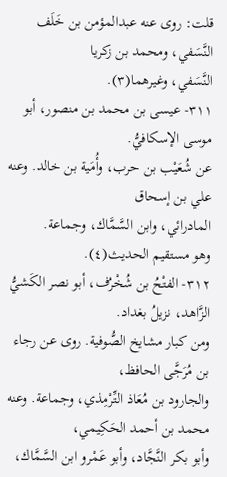قلت: روى عنه عبدالمؤمن بن خَلَف النَّسَفي، ومحمد بن زكريا
النَّسَفي، وغيرهما(٣).
٣١١- عيسى بن محمد بن منصور، أبو موسى الإسكافيُّ.
عن شُعَيْب بن حرب، وأُمَية بن خالد. وعنه علي بن إسحاق
المادرائي، وابن السَّمَّاك، وجماعة.
وهو مستقيم الحديث(٤).
٣١٢- الفتْحُ بن شُخْرُف، أبو نصر الكَشيُّ الزَّاهد، نزيلُ بغداد.
ومن كبار مشايخ الصُّوفية. روى عن رجاء بن مُرَجَّى الحافظ،
والجارود بن مُعَاذ التِّرْمِذي، وجماعة. وعنه محمد بن أحمد الحَكِيمي،
وأبو بكر النَّجَّاد، وأبو عَمْرو ابن السَّمَّاك،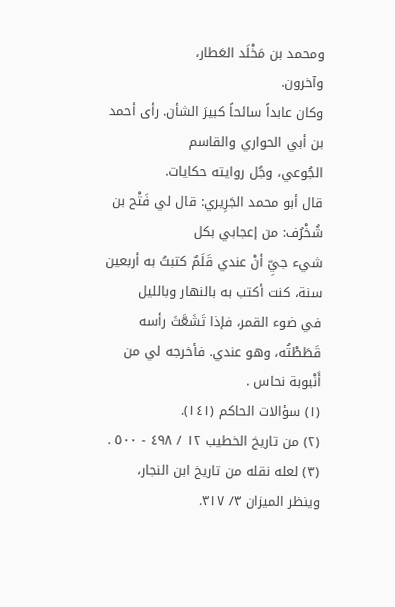ومحمد بن مَخْلَد العَطار،
وآخرون.
وكان عابداً سائحاً كبيرَ الشأن. رأى أحمد بن أبي الحواري والقاسم
الجُوعي، وجُل روایته حكايات.
قال أبو محمد الجَرِيري: قال لي فَتْح بن شُخْرُف: من إعجابي بكل
شيء جيِّ أنْ عندي قَلَمٌ كتبتُ به أربعين سنة، كنت أكتب به بالنهار وبالليل
في ضوء القمر، فإذا تَشَعَّثَ رأسه قَطَطْتُه، وهو عندي. فأخرجه لي من
أَنْبوبة نحاس .
(١) سؤالات الحاكم (١٤١).
(٢) من تاريخ الخطيب ١٢ / ٤٩٨ - ٥٠٠ .
(٣) لعله نقله من تاريخ ابن النجار، وينظر الميزان ٣/ ٣١٧.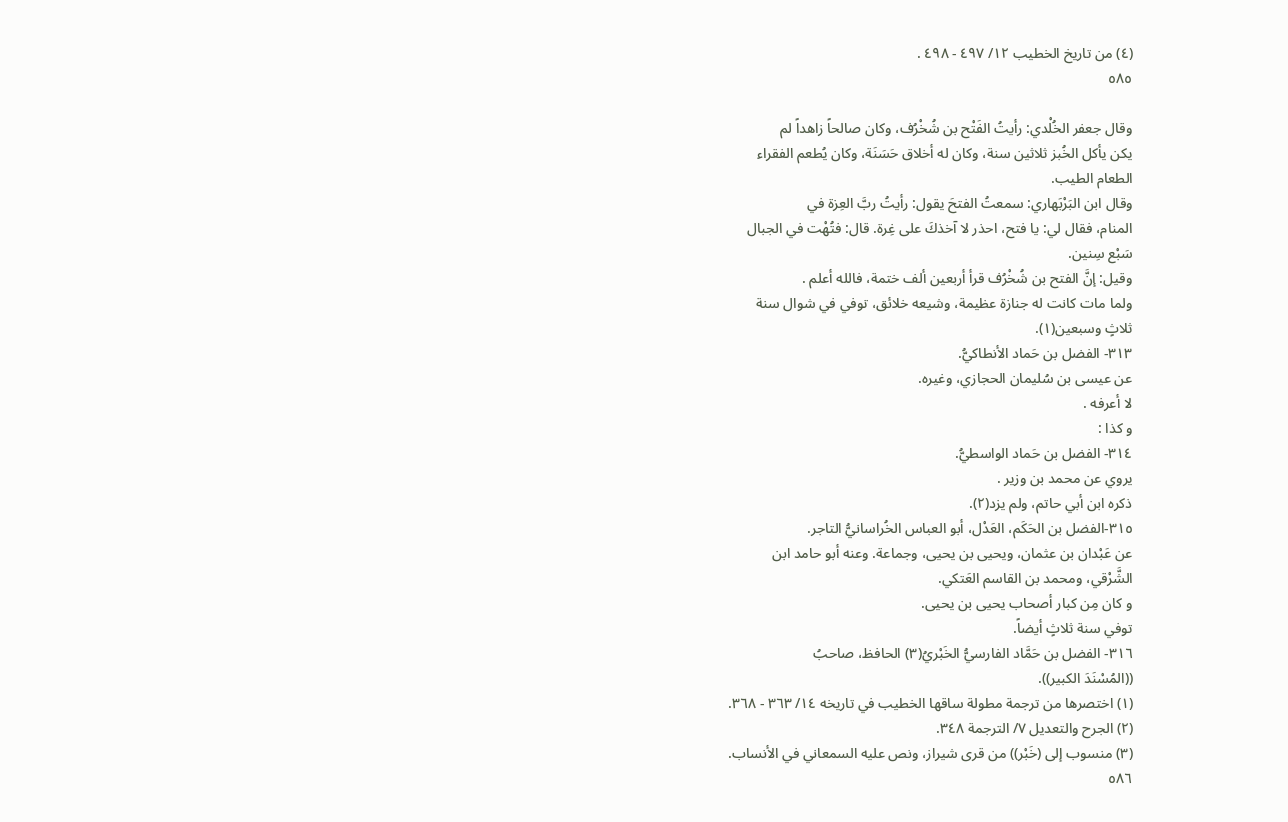(٤) من تاريخ الخطيب ١٢/ ٤٩٧ - ٤٩٨ .
٥٨٥

وقال جعفر الخُلْدي: رأيتُ الفَتْح بن شُخْرُف، وكان صالحاً زاهداً لم
يكن يأكل الخُبز ثلاثين سنة، وكان له أخلاق حَسَنَة، وكان يُطعم الفقراء
الطعام الطيب.
وقال ابن البَرْبَهاري: سمعتُ الفتحَ يقول: رأيتُ ربَّ العِزة في
المنام، فقال لي: يا فتح، احذر لا آخذكَ على غِرة. قال: فتُهْت في الجبال
سَبْع سِنين.
وقيل: إنَّ الفتح بن شُخْرُف قرأ أربعين ألف ختمة، فالله أعلم .
ولما مات كانت له جنازة عظيمة، وشيعه خلائق، توفي في شوال سنة
ثلاثٍ وسبعين(١).
٣١٣- الفضل بن حَماد الأنطاكيُّ.
عن عيسى بن سُليمان الحجازي، وغيره.
لا أعرفه .
و كذا :
٣١٤- الفضل بن حَماد الواسطيُّ.
یروي عن محمد بن وزیر .
ذكره ابن أبي حاتم، ولم يزد(٢).
٣١٥-الفضل بن الحَكَم، العَدْل، أبو العباس الخُراسانيُّ التاجر.
عن عَبْدان بن عثمان، ويحيى بن يحيى، وجماعة. وعنه أبو حامد ابن
الشَّرْقي، ومحمد بن القاسم العَتكي.
و کان مِن كبار أصحاب یحیی بن یحیی.
توفي سنة ثلاثٍ أيضاً.
٣١٦- الفضل بن حَمَّاد الفارسيُّ الخَبْريُ(٣) الحافظ، صاحبُ
((المُسْنَدَ الكبير)).
(١) اختصرها من ترجمة مطولة ساقها الخطيب في تاريخه ١٤/ ٣٦٣ - ٣٦٨.
(٢) الجرح والتعديل ٧/ الترجمة ٣٤٨.
(٣) منسوب إلى (خَبْر)) من قرى شيراز، ونص عليه السمعاني في الأنساب.
٥٨٦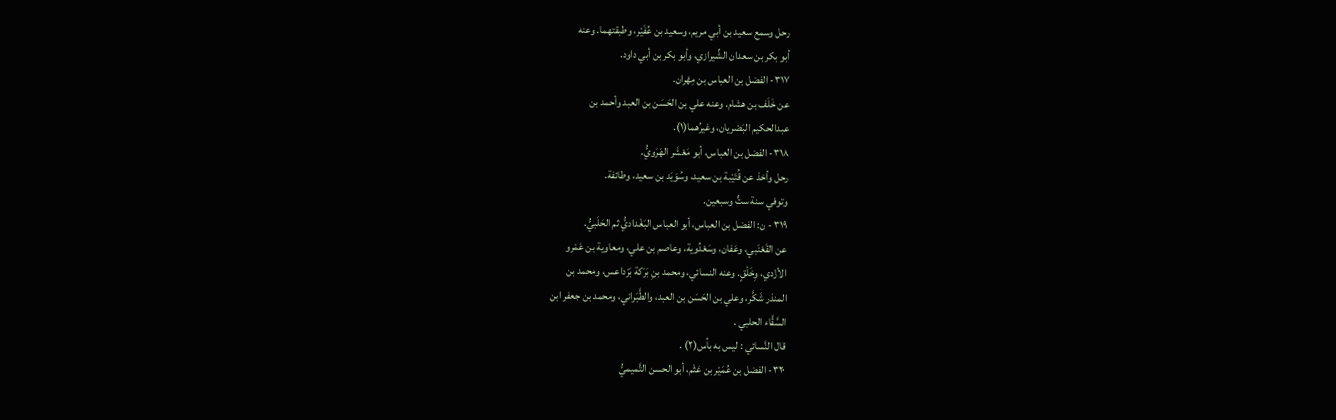رحل وسمع سعيد بن أبي مريم، وسعيد بن عُفَيْر، وطبقتهما. وعنه
أبو بكر بن سعدان الشِّيرازي، وأبو بكر بن أبي داود.
٣١٧- الفضل بن العباس بن مِهْران.
عن خَلَف بن هشام. وعنه علي بن الحَسَن بن العبد وأحمد بن
عبدالحكيم البَصْريان، وغيرُهما(١).
٣١٨- الفضل بن العباس، أبو مَعْشَر الهَرَويُّ.
رحل وأخذ عن قُتَيْبة بن سعيد، وسُوَيَد بن سعيد، وطائفة.
وتوفي سنة ستٍّ وسبعين.
٣١٩ - ن: الفضل بن العباس، أبو العباس البَغْداديُّ ثم الحَلَبيُّ.
عن القَعْنَبي، وعَفان، وسَعْدُوية، وعاصم بن علي، ومعاوية بن عَمْرو
الأزْدي، وِخَلْقٍ. وعنه النسائي، ومحمد بنِ بَرَكة بَرْداعس، ومحمد بن
المنذر شَكَّر، وعلي بن الحَسَن بن العبد، والطَّبَراني، ومحمد بن جعفر ابن
السَّقَّاء الحلبي .
قال النَّسائي : ليس به بأس(٢) .
٣٢٠- الفضل بن عُمَيْر بن عَثْم، أبو الحسن التَّميميُّ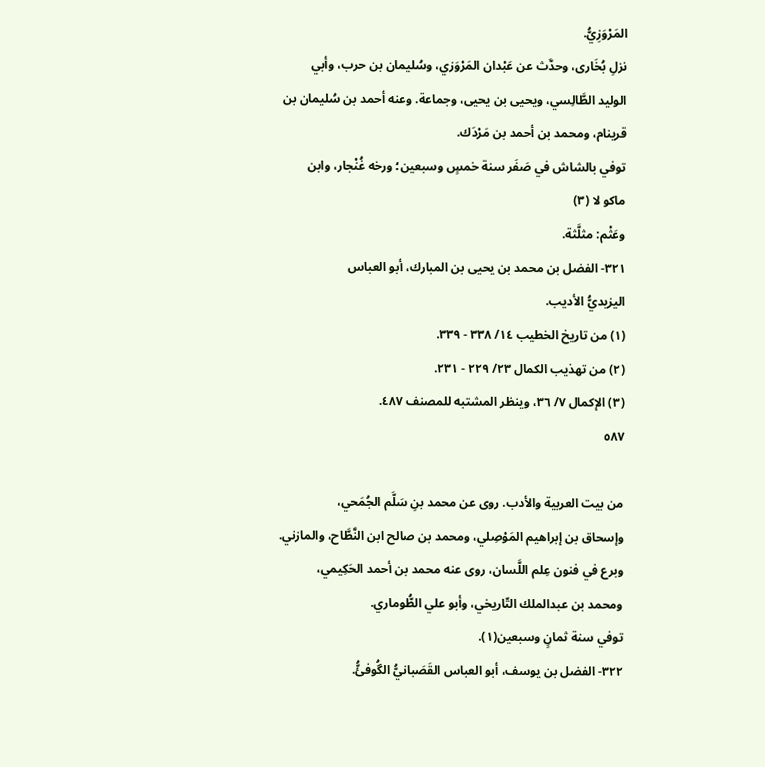المَرْوَزِيُّ.
نزلِ بُخَارى، وحدَّث عن عَبْدان المَرْوَزي، وسُليمان بن حرب، وأبي
الوليد الطَّالِسي، ويحيى بن يحيى، وجماعة. وعنه أحمد بن سُليمان بن
قرينام، ومحمد بن أحمد بن مَرْدَك.
توفي بالشاش في صَفَر سنة خمسٍ وسبعين؛ ورخه غُنْجار، وابن
ماکو لا (٣)
وعَثْم: مثلَّثة.
٣٢١- الفضل بن محمد بن يحيى بن المبارك، أبو العباس
اليزيديُّ الأديب.
(١) من تاريخ الخطيب ١٤/ ٣٣٨ - ٣٣٩.
(٢) من تهذيب الكمال ٢٣/ ٢٢٩ - ٢٣١.
(٣) الإكمال ٧/ ٣٦، وينظر المشتبه للمصنف ٤٨٧.
٥٨٧

من بيت العربية والأدب. روى عن محمد بنِ سَلَّم الجُمَحي،
وإسحاق بن إبراهيم المَوْصِلي، ومحمد بن صالح ابن النَّطَّاح، والمازني.
وبرع في فنون عِلم اللَّسان، روى عنه محمد بن أحمد الحَكِيمي،
ومحمد بن عبدالملك التّاريخي، وأبو علي الطُّوماري.
توفي سنة ثمانٍ وسبعين(١).
٣٢٢- الفضل بن يوسف، أبو العباس القَصَبانيُّ الگُوفئُّ.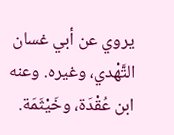يروي عن أبي غسان التَّهْدي، وغيره. وعنه ابن عُقْدَة، وخَيْثَمَة.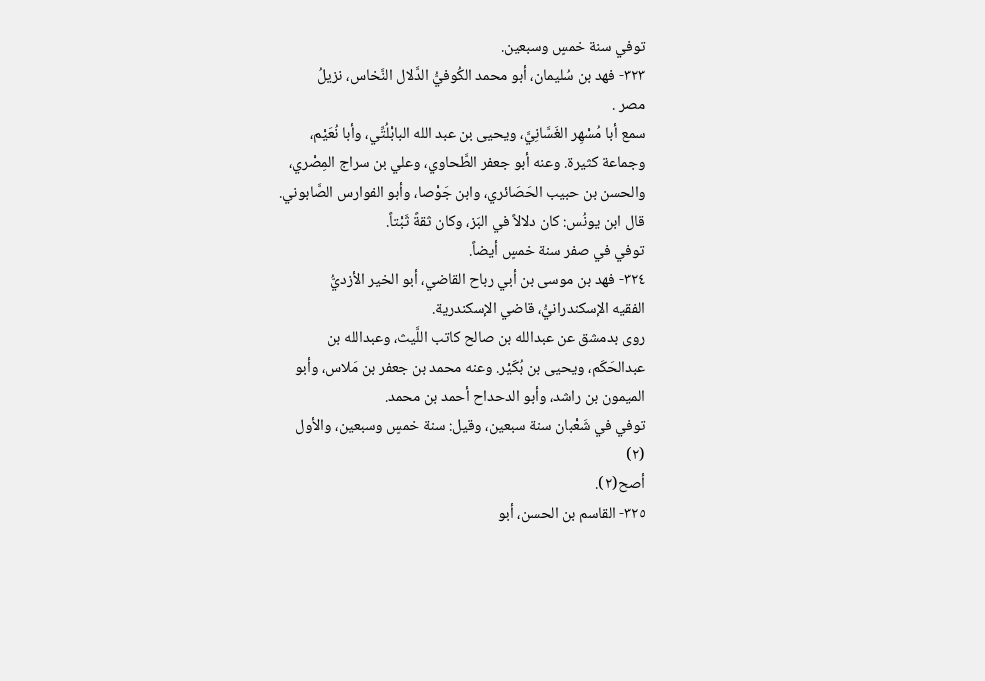توفي سنة خمسٍ وسبعين.
٣٢٣- فهد بن سُليمان، أبو محمد الكُوفيُّ الدَّلال النَّخاس، نزيلُ
مصر .
سمع أبا مُسْهِر الغَسَّانِيَّ، ويحيى بن عبد الله البابْلُتِّي، وأبا نُعَيْم،
وجماعة كثيرة. وعنه أبو جعفر الطَّحاوي، وعلي بن سراج المِصْري،
والحسن بن حبيب الحَصَائري، وابن جَوْصا، وأبو الفوارس الصَّابوني.
قال ابن يونُس: كان دلالاً في البَز، وكان ثقةً ثَبْتاً.
توفي في صفر سنة خمسٍ أيضاً.
٣٢٤- فهد بن موسى بن أبي رباح القاضي، أبو الخير الأزديُّ
الفقيه الإسكندرانيُّ، قاضي الإسكندرية.
روى بدمشق عن عبدالله بن صالح كاتب اللَّيث، وعبدالله بن
عبدالحَكَم، ويحيى بن بُكَيْر. وعنه محمد بن جعفر بن مَلاس، وأبو
المیمون بن راشد، وأبو الدحداح أحمد بن محمد.
توفي في شَعْبان سنة سبعين، وقيل: سنة خمسٍ وسبعين، والأول
(٢)
أصح(٢).
٣٢٥- القاسم بن الحسن، أبو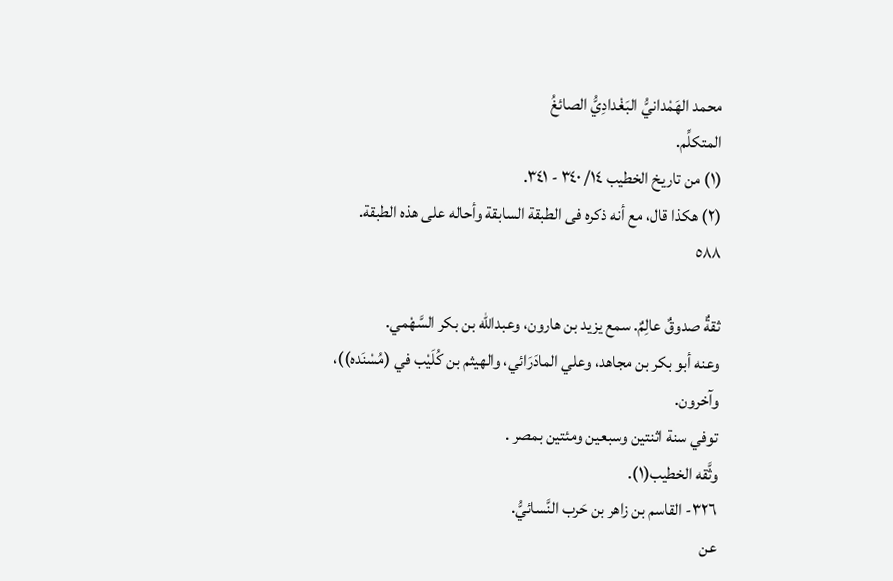محمد الهَمْدانيُّ البَغْدادِيُّ الصائغُ
المتكلِّم.
(١) من تاريخ الخطيب ١٤/ ٣٤٠ - ٣٤١.
(٢) هكذا قال، مع أنه ذكره فى الطبقة السابقة وأحاله على هذه الطبقة.
٥٨٨

ثقةٌ صدوقٌ عالِمٌ. سمع يزيد بن هارون، وعبدالله بن بكر السَّهْمي.
وعنه أبو بكر بن مجاهد، وعلي المادَرَائي، والهيثم بن كُلَيْب في (مُسْنَده))،
وآخرون.
توفي سنة اثنتين وسبعين ومئتين بمصر .
وثَّقه الخطيب(١).
٣٢٦- القاسم بن زاهر بن حَرب النَّسائيُّ.
عن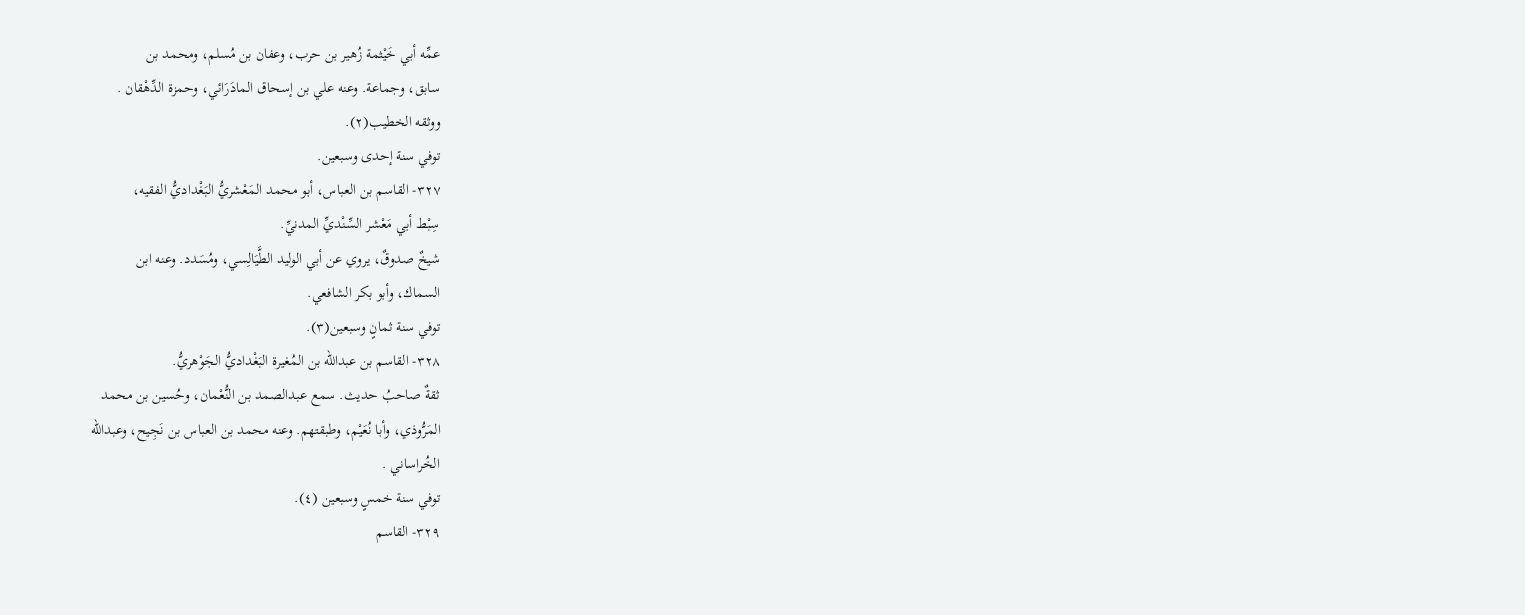عمِّه أبي خَيْثمة زُهير بن حرب، وعفان بن مُسلم، ومحمد بن
سابق، وجماعة. وعنه علي بن إسحاق المادَرَائي، وحمزة الدِّهْقان .
ووثقه الخطيب(٢).
توفي سنة إحدى وسبعين.
٣٢٧- القاسم بن العباس، أبو محمد المَعْشريُّ البَغْداديُّ الفقيه،
سِبْط أبي مَعْشر السِّنْديِّ المدنيِّ.
شيخٌ صدوقٌ، يروي عن أبي الوليد الطَّيَالِسي، ومُسَدد. وعنه ابن
السماك، وأبو بكر الشافعي.
توفي سنة ثمانٍ وسبعين(٣).
٣٢٨- القاسم بن عبدالله بن المُغيرة البَغْداديُّ الجَوْهريُّ.
ثقةٌ صاحبُ حديث. سمع عبدالصمد بن النُّعْمان، وحُسين بن محمد
المَرُّوذي، وأبا نُعَيْم، وطبقتهم. وعنه محمد بن العباس بن نَجِيح، وعبدالله
الخُراساني .
توفي سنة خمسٍ وسبعين (٤).
٣٢٩- القاسم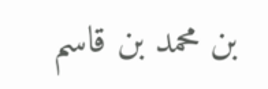بن محمد بن قاسم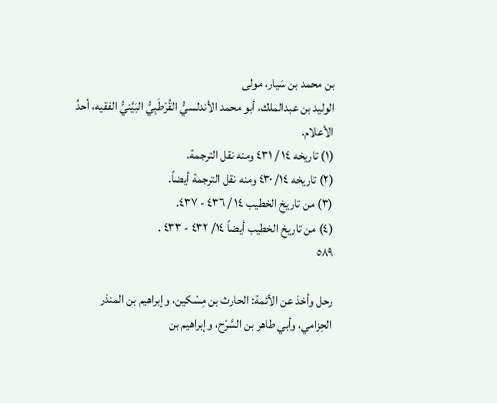بن محمد بن سَيار، مولى
الوليد بن عبدالملك، أبو محمد الأندلسيُّ القُرْطَبِيُّ البَيَّنيُّ الفقيه، أحدُ
الأعلام.
(١) تاريخه ١٤ / ٤٣١ ومنه نقل الترجمة.
(٢) تاريخه ١٤/ ٤٣٠ ومنه نقل الترجمة أيضاً.
(٣) من تاريخ الخطيب ١٤ / ٤٣٦ - ٤٣٧.
(٤) من تاريخ الخطيب أيضاً ١٤/ ٤٣٢ - ٤٣٣ .
٥٨٩

رحل وأخذ عن الأئمة: الحارث بن مِسْكين، وإبراهيم بن المنذر
الحِزامي، وأبي طاهر بن السَّرْح، وإبراهيم بن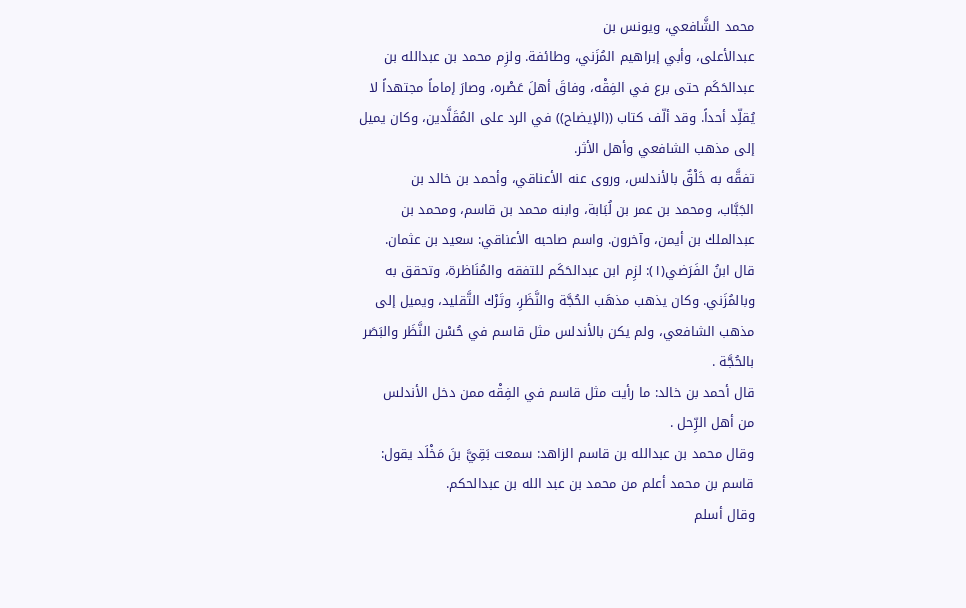محمد الشَّافعي، ويونس بن
عبدالأعلى، وأبي إبراهيم المُزَني، وطائفة. ولزِم محمد بن عبدالله بن
عبدالحَكَم حتى برع في الفِقْه، وفاقَ أهلَ عَصْره، وصارَ إماماً مجتهداً لا
يُقلِّد أحداً. وقد ألّف كتاب ((الإيضاح)) في الرد على المُقَلَّدين، وكان يميل
إلى مذهب الشافعي وأهل الأثر.
تفقَّه به خَلْقٌ بالأندلس، وروى عنه الأعناقي، وأحمد بن خالد بن
الجَبَّاب، ومحمد بن عمر بن لُبَابة، وابنه محمد بن قاسم، ومحمد بن
عبدالملك بن أيمن، وآخرون. واسم صاحبه الأعناقي: سعيد بن عثمان.
قال ابنُ الفَرَضي(١): لزِم ابن عبدالحَكَم للتفقه والمُنَاظرة، وتحقق به
وبالمُزَني. وكان يذهب مذهَب الحُجَّة والنَّظَرِ، وتَرْك التَّقليد، ويميل إلى
مذهب الشافعي، ولم يكن بالأندلس مثل قاسم في حُسْن النَّظَر والبَصَر
بالحُجَّة .
قال أحمد بن خالد: ما رأيت مثل قاسم في الفِقْه ممن دخل الأندلس
من أهل الرِّحل .
وقال محمد بن عبدالله بن قاسم الزاهد: سمعت بَقِيَّ بنَ مَخْلَد يقول:
قاسم بن محمد أعلم من محمد بن عبد الله بن عبدالحكم.
وقال أسلم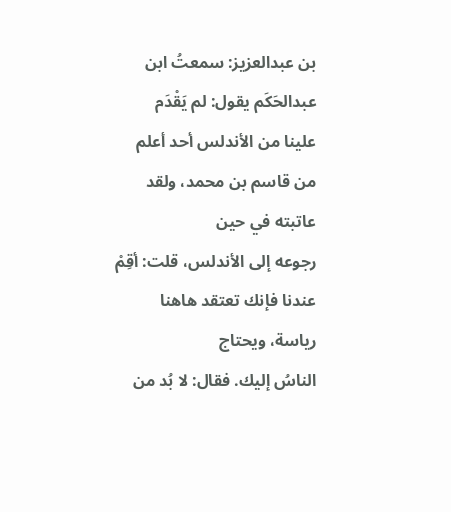بن عبدالعزيز: سمعتُ ابن عبدالحَكَم يقول: لم يَقْدَم
علينا من الأندلس أحد أعلم من قاسم بن محمد، ولقد عاتبته في حين
رجوعه إلى الأندلس، قلت: أقِمْ عندنا فإنك تعتقد هاهنا رياسة، ويحتاج
الناسُ إليك. فقال: لا بُد من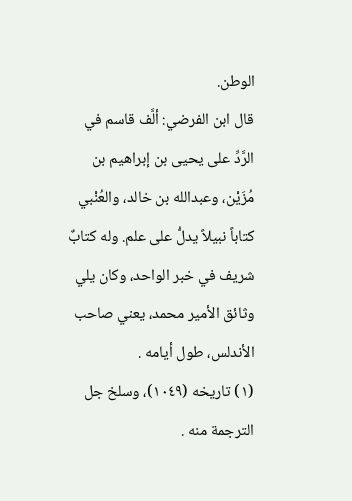الوطن.
قال ابن الفرضي: ألَّف قاسم في الرَّدِّ على يحيى بن إبراهيم بن
مُزَيْن، وعبدالله بن خالد، والعُنْبي كتاباً نبيلاً يدلُّ على علم. وله كتابٌ
شريف في خبر الواحد، وكان يلي وثائق الأمير محمد، يعني صاحب
الأندلس، طول أيامه .
(١) تاريخه (١٠٤٩)، وسلخ جل الترجمة منه .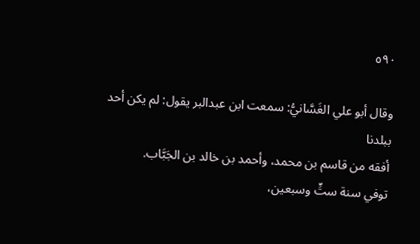٥٩٠

وقال أبو علي الغَسَّانيُّ: سمعت ابن عبدالبر يقول: لم يكن أحد ببلدنا
أفقه من قاسم بن محمد، وأحمد بن خالد بن الجَبَّاب.
توفي سنة ستٍّ وسبعين،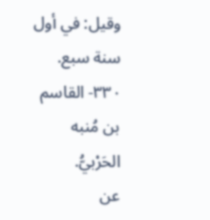وقيل: في أول سنة سبع.
٣٣٠- القاسم بن مُنبه الحَرْبيُّ.
عن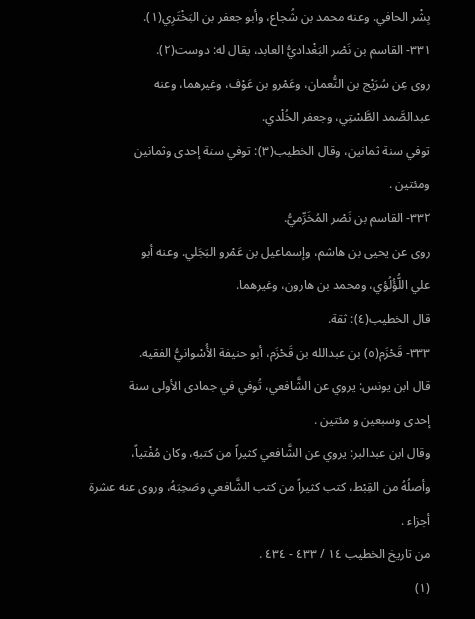بِشْر الحافي. وعنه محمد بن شُجاع، وأبو جعفر بن البَخْتَرِي(١).
٣٣١- القاسم بن نَصْر البَغْداديُّ العابد، يقال له: دوست(٢).
روى عِن سُرَيْج بن النُّعمان، وعَمْرو بن عَوْف، وغيرهما، وعنه
عبدالصَّمد الطَّسْتِي، وجعفر الخُلْدي.
توفي سنة ثمانين، وقال الخطيب(٣): توفي سنة إحدى وثمانين
ومئتين .
٣٣٢- القاسم بن نَصْر المُخَرِّميُّ.
روى عن يحيى بن هاشم، وإسماعيل بن عَمْرو البَجَلي. وعنه أبو
علي اللُّؤُلُؤي، ومحمد بن هارون، وغيرهما.
قال الخطيب(٤): ثقة.
٣٣٣- قَحْزَم(٥) بن عبدالله بن قَحْزَم، أبو حنيفة الأُسْوانيُّ الفقيه.
قال ابن يونس: يروي عن الشَّافعي، تُوفي في جمادى الأولى سنة
إحدی وسبعین و مئتين .
وقال ابن عبدالبر: يروي عن الشَّافعي كثيراً من كتبهِ، وكان مُفْتياً،
وأصلُهُ من القِبْط، كتب كثيراً من كتب الشَّافعي وصَحِبَهُ، وروى عنه عشرة
أجزاء .
من تاريخ الخطيب ١٤ / ٤٣٣ - ٤٣٤ .
(١)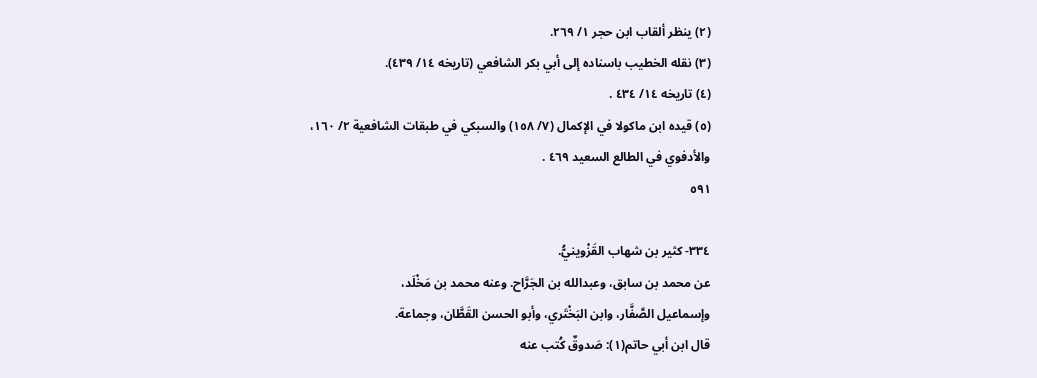(٢) ينظر ألقاب ابن حجر ١/ ٢٦٩.
(٣) نقله الخطيب باسناده إلى أبي بكر الشافعي (تاريخه ١٤/ ٤٣٩).
(٤) تاريخه ١٤/ ٤٣٤ .
(٥) قيده ابن ماكولا في الإكمال (٧/ ١٥٨) والسبكي في طبقات الشافعية ٢/ ١٦٠،
والأدفوي في الطالع السعيد ٤٦٩ .
٥٩١

٣٣٤- كثير بن شهاب القَزْوينيُّ.
عن محمد بن سابق، وعبدالله بن الجَرَّاح. وعنه محمد بن مَخْلَد،
وإسماعيل الصَّفَّار، وابن البَخْتَري، وأبو الحسن القَطَّان، وجماعة.
قال ابن أبي حاتم(١): صَدوقٌ كُتب عنه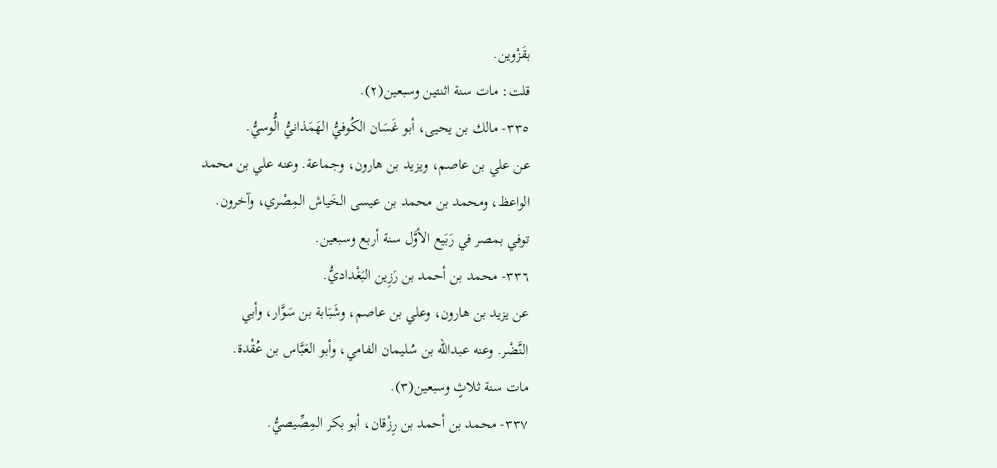بقَزْوين.
قلت: مات سنة اثنتين وسبعين(٢).
٣٣٥- مالك بن يحيى، أبو غَسَان الكُوفيُّ الهَمَذانيُّ الُّوسيُّ.
عن علي بن عاصم، ويزيد بن هارون، وجماعة. وعنه علي بن محمد
الواعظ، ومحمد بن محمد بن عيسى الخَياش المِصْري، وآخرون.
توفي بمصر في رَبَيع الأوَّل سنة أربع وسبعين.
٣٣٦- محمد بن أحمد بن رَزِين البَغْداديُّ.
عن يزيد بن هارون، وعلي بن عاصم، وشَبَابة بن سَوَّار، وأبي
النَّضْر. وعنه عبدالله بن سُليمان الفامي، وأبو العَبَّاس بن عُقْدة.
مات سنة ثلاثٍ وسبعين(٣).
٣٣٧- محمد بن أحمد بن رِزْقان، أبو بكر المِصِّيصيُّ.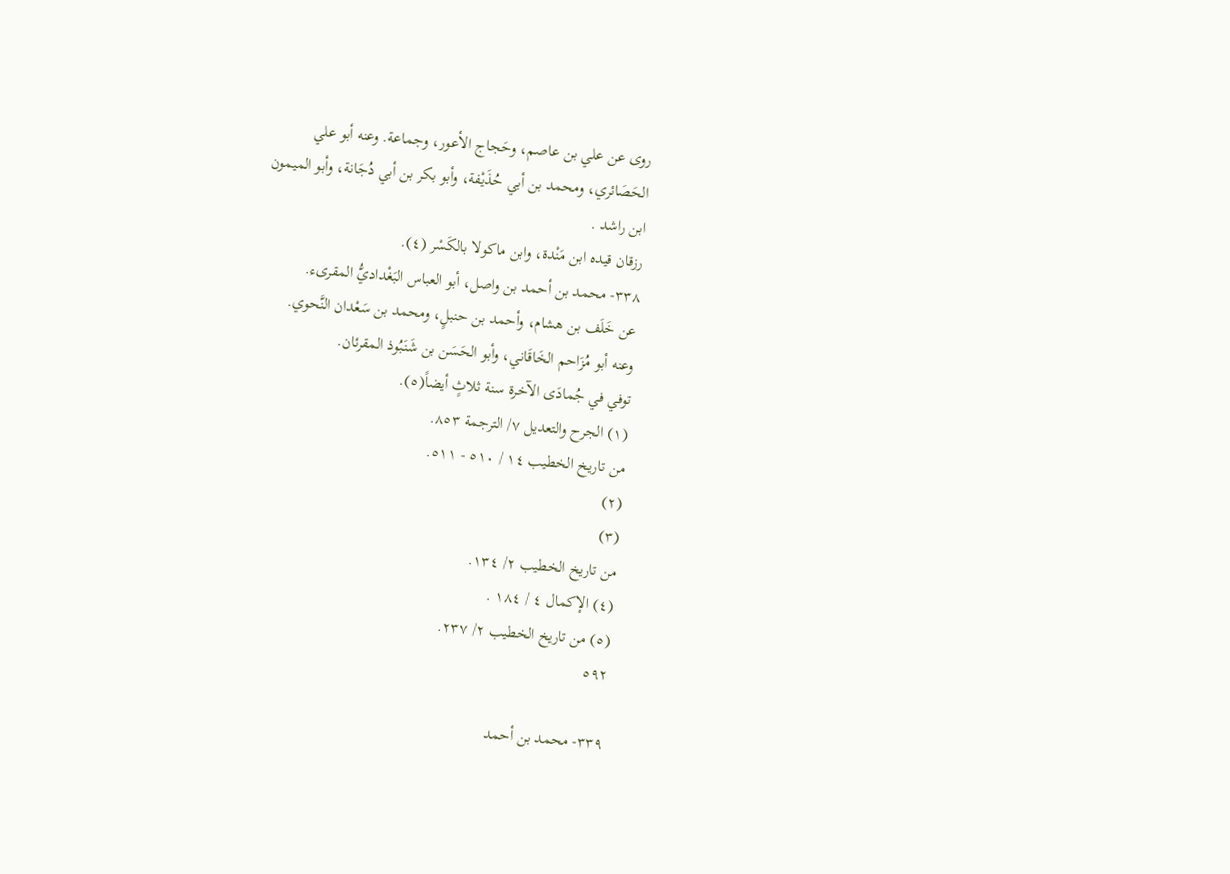روى عن علي بن عاصم، وحَجاج الأعور، وجماعة. وعنه أبو علي
الحَصَائري، ومحمد بن أبي حُذَيْفة، وأبو بكر بن أبي دُجَانة، وأبو الميمون
ابن راشد .
رزقان قيده ابن مَنْدة، وابن ماكولا بالكَسْر (٤).
٣٣٨- محمد بن أحمد بن واصل، أبو العباس البَغْداديُّ المقرىء.
عن خَلَف بن هشام، وأحمد بن حنبلٍ، ومحمد بن سَعْدان النَّحوي.
وعنه أبو مُزَاحم الخَاقَاني، وأبو الحَسَن بن شَنَبُوذ المقرئان.
توفي في جُمادَى الآخرة سنة ثلاثٍ أيضاً(٥).
(١) الجرح والتعديل ٧/ الترجمة ٨٥٣.
من تاريخ الخطيب ١٤ / ٥١٠ - ٥١١.
(٢)
(٣)
من تاريخ الخطيب ٢/ ١٣٤.
(٤) الإكمال ٤ / ١٨٤ .
(٥) من تاريخ الخطيب ٢/ ٢٣٧.
٥٩٢

٣٣٩- محمد بن أحمد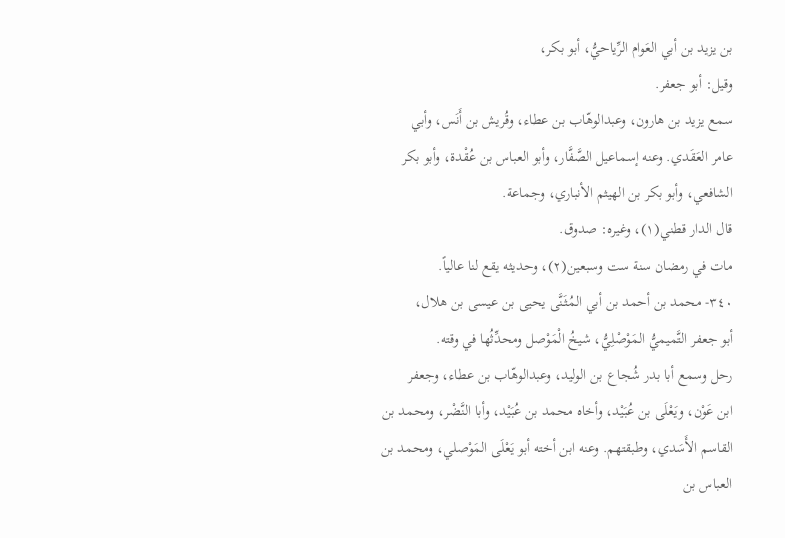بن يزيد بن أبي العَوام الرِّياحيُّ، أبو بكر،
وقيل: أبو جعفر.
سمع يزيد بن هارون، وعبدالوهّاب بن عطاء، وقُريش بن أَنَس، وأبي
عامر العَقَدي. وعنه إسماعيل الصَّفَّار، وأبو العباس بن عُقْدة، وأبو بكر
الشافعي، وأبو بكر بن الهيثم الأنباري، وجماعة.
قال الدار قطني(١)، وغيره: صدوق.
مات في رمضان سنة ست وسبعين(٢)، وحديثه يقع لنا عالياً.
٣٤٠- محمد بن أحمد بن أبي المُثَنَّى يحيى بن عيسى بن هلال،
أبو جعفر التَّميميُّ المَوْصْلِيُّ، شيخُ الْمَوْصل ومحدِّثُها في وقته.
رحل وسمع أبا بدر شُجاع بن الوليد، وعبدالوهّاب بن عطاء، وجعفر
ابن عَوْن، ويَعْلَى بن عُبَيْد، وأخاه محمد بن عُبَيْد، وأبا النَّضْر، ومحمد بن
القاسم الأَسَدي، وطبقتهم. وعنه ابن أخته أبو يَعْلَى المَوْصلي، ومحمد بن
العباس بن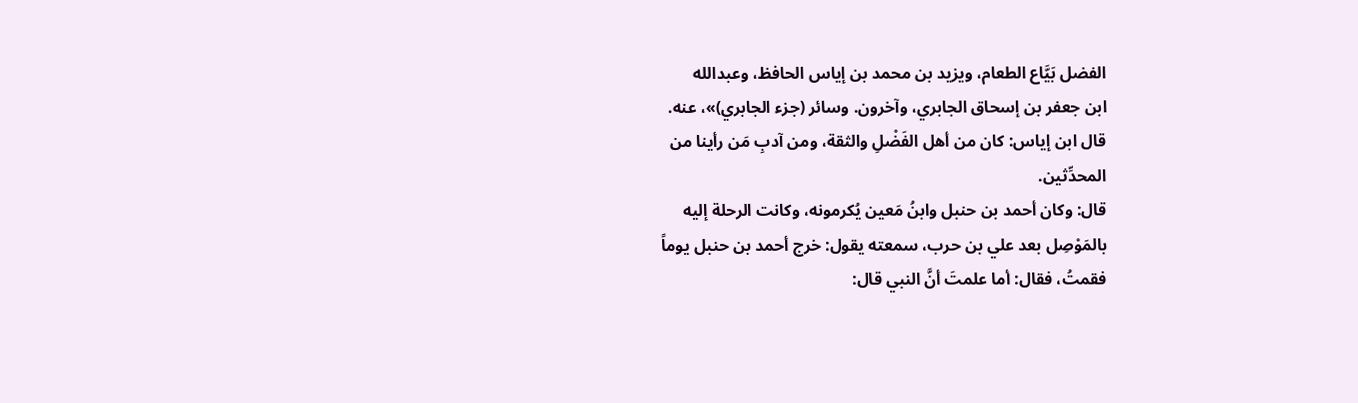الفضل بَيَّاع الطعام، ويزيد بن محمد بن إياس الحافظ، وعبدالله
ابن جعفر بن إسحاق الجابري، وآخرون. وسائر (جزء الجابري)»، عنه.
قال ابن إياس: كان من أهل الفَضْلِ والثقة، ومن آدبِ مَن رأينا من
المحدِّثين.
قال: وكان أحمد بن حنبل وابنُ مَعين يُكرمونه، وكانت الرحلة إليه
بالمَوْصِل بعد علي بن حرب، سمعته يقول: خرج أحمد بن حنبل يوماً
فقمتُ، فقال: أما علمتَ أنَّ النبي قال: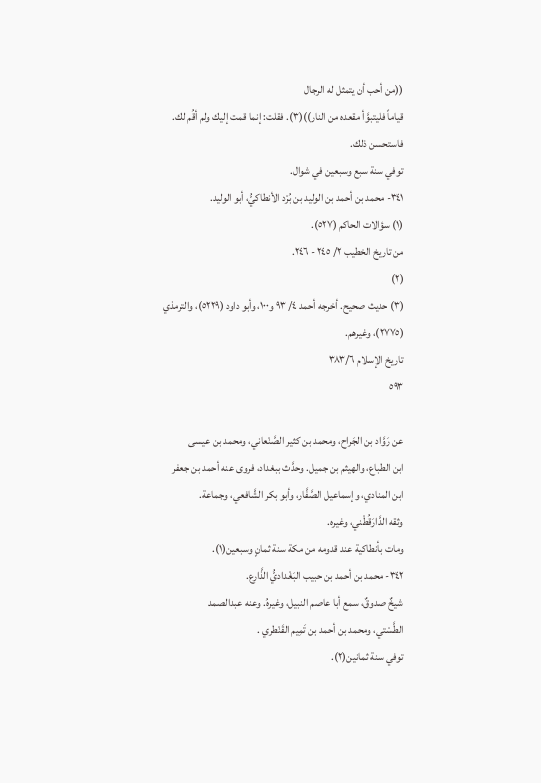((من أحب أن يتمثل له الرجال
قياماً فليتبوَّأ مقعده من النار))(٣). فقلت: إنما قمت إليك ولم أقُم لك.
فاستحسن ذلك.
توفي سنة سبع وسبعين في شوال.
٣٤١- محمد بن أحمد بن الوليد بن بُرْد الأنطاكيُّ، أبو الوليد.
(١) سؤالات الحاكم (٥٢٧).
من تاريخ الخطيب ٢/ ٢٤٥ - ٢٤٦.
(٢)
(٣) حديث صحيح. أخرجه أحمد ٤/ ٩٣ و١٠٠، وأبو داود (٥٢٢٩)، والترمذي
(٢٧٧٥)، وغيرهم.
تاريخ الإسلام ٣٨٣/٦
٥٩٣

عن رَوَّاد بن الجَراح، ومحمد بن كثير الصَّنْعاني، ومحمد بن عيسى
ابن الطباع، والهيثم بن جميل. وحدَّث ببغداد، فروى عنه أحمد بن جعفر
ابن المنادي، وإسماعيل الصَّفَّار، وأبو بكر الشَّافعي، وجماعة.
وثقه الدَّارَقُطْني، وغيره.
ومات بأنطاكية عند قدومه من مكة سنة ثمانٍ وسبعين(١).
٣٤٢- محمد بن أحمد بن حبيب البَغْداديُّ الذَّارع.
شيخٌ صدوقٌ، سمع أبا عاصم النبيل، وغيرهُ. وعنه عبدالصمد
الطَّسْتي، ومحمد بن أحمد بن تَمِيم القَنْطري .
توفي سنة ثمانين(٢).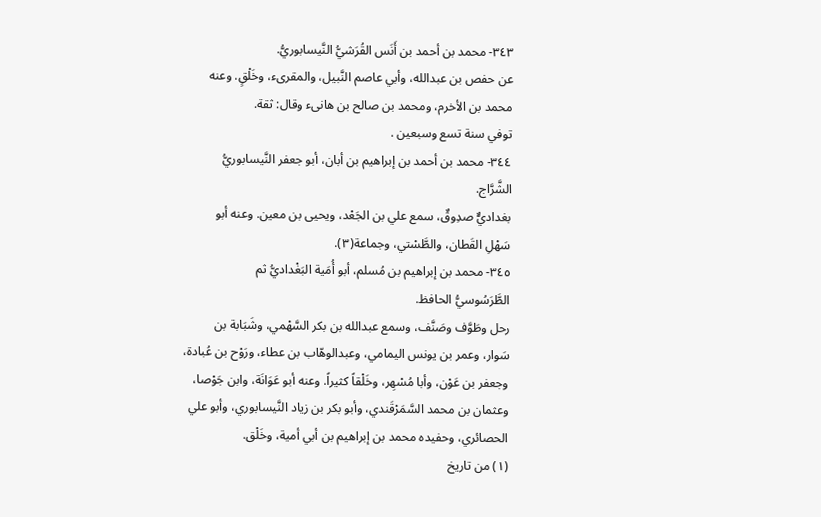٣٤٣- محمد بن أحمد بن أَنَس القُرَشيُّ النَّيسابوريُّ.
عن حفص بن عبدالله، وأبي عاصم النَّبيل، والمقرىء، وخَلْقٍ. وعنه
محمد بن الأخرم، ومحمد بن صالح بن هانىء وقال: ثقة.
توفي سنة تسع وسبعين .
٣٤٤- محمد بن أحمد بن إبراهيم بن أبان، أبو جعفر النَّيسابوريُّ
الشَّرَّاج.
بغداديٌّ صدِوقٌ، سمع علي بن الجَعْد، ويحيى بن معين. وعنه أبو
سَهْلِ القَطان، والطَّسْتي، وجماعة(٣).
٣٤٥- محمد بن إبراهيم بن مُسلم، أبو أُمَية البَغْداديُّ ثم
الطَّرَسُوسيُّ الحافظ.
رحل وطَوَّف وصَنَّف، وسمع عبدالله بن بكر السَّهْمي، وشَبَابة بن
سَوار، وعمر بن يونس اليمامي، وعبدالوهّاب بن عطاء، ورَوْح بن عُبادة،
وجعفر بن عَوْن، وأبا مُسْهِر، وخَلْقاً كثيراً. وعنه أبو عَوَانَة، وابن جَوْصا،
وعثمان بن محمد السَّمَرْقَندي، وأبو بكر بن زياد النَّيسابوري، وأبو علي
الحصائري، وحفيده محمد بن إبراهيم بن أبي أمية، وخَلْق.
(١) من تاريخ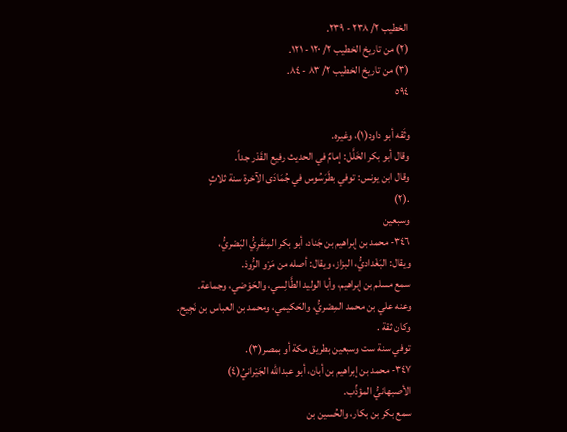الخطيب ٢/ ٢٣٨ - ٢٣٩.
(٢) من تاريخ الخطيب ٢/ ١٢٠ - ١٢١.
(٣) من تاريخ الخطيب ٢/ ٨٣ - ٨٤.
٥٩٤

وثَقه أبو داود(١)، وغيره.
وقال أبو بكر الخَلَّل: إمامٌ في الحديث رفيع القَدْر جداً.
وقال ابن يونس: توفي بطَرَسُوس في جُمَادَى الآخرة سنة ثلاثٍ
.(٢)
وسبعين
٣٤٦- محمد بن إبراهيم بن جَناد، أبو بكر المِنْقَرِيُّ البَصْريُّ،
ويقال: البَغْداديُّ، البزاز، ويقال: أصله من مَرْو الرُّوذ.
سمع مسلم بن إبراهيم، وأبا الوليد الطَّالِسي، والحَوْضي، وجماعة.
وعنه علي بن محمد المِصْريُّ، والحَكيمي، ومحمد بن العباس بن نَجِيح.
وكان ثقة .
توفي سنة ست وسبعين بطريق مكة أو بمصر(٣).
٣٤٧- محمد بن إبراهيم بن أبان، أبو عبدالله الجَيْرانيُ(٤)
الأصبهانيُّ المؤذِّب.
سمع بكر بن بكار، والحُسين بن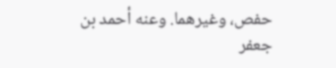حفص، وغيرهما. وعنه أحمد بن
جعفر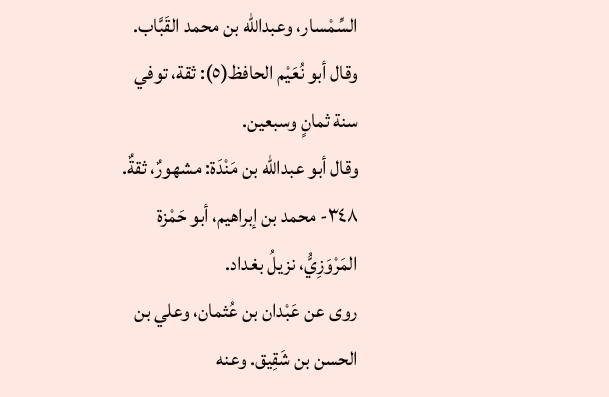السِّمْسار، وعبدالله بن محمد القَبَّاب.
وقال أبو نُعَيْم الحافظ(٥): ثقة، توفي سنة ثمانٍ وسبعين.
وقال أبو عبدالله بن مَنْدَة: مشهورٌ، ثقةٌ.
٣٤٨- محمد بن إبراهيم، أبو حَمْزة المَرْوَزِيُّ، نزیلُ بغداد.
روى عن عَبْدان بن عُثمان، وعلي بن الحسن بن شَقِيق. وعنه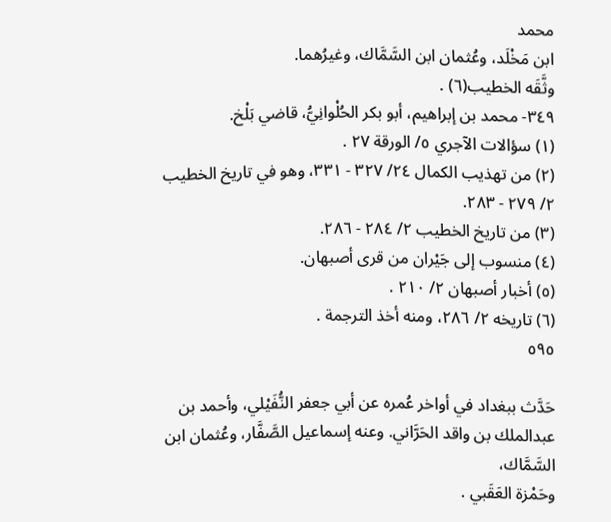محمد
ابن مَخْلَد، وعُثمان ابن السَّمَّاك، وغيرُهما.
وثَّقَه الخطيب(٦) .
٣٤٩- محمد بن إبراهيم، أبو بكر الحُلْوانِيُّ، قاضي بَلْخ.
(١) سؤالات الآجري ٥/ الورقة ٢٧ .
(٢) من تهذيب الكمال ٢٤/ ٣٢٧ - ٣٣١، وهو في تاريخ الخطيب ٢/ ٢٧٩ - ٢٨٣.
(٣) من تاريخ الخطيب ٢/ ٢٨٤ - ٢٨٦.
(٤) منسوب إلى جَيْران من قرى أصبهان.
(٥) أخبار أصبهان ٢/ ٢١٠ .
(٦) تاريخه ٢/ ٢٨٦، ومنه أخذ الترجمة .
٥٩٥

حَدَّث ببغداد في أواخر عُمره عن أبي جعفر النُّفَيْلي، وأحمد بن
عبدالملك بن واقد الحَرَّاني. وعنه إسماعيل الصَّفَّار، وعُثمان ابن السَّمَّاك،
وحَمْزة العَقَبي .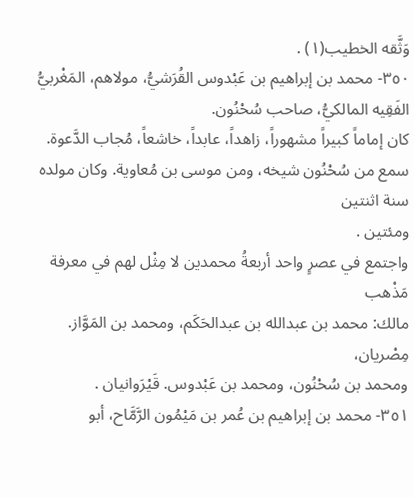وَثَّقه الخطيب(١) .
٣٥٠- محمد بن إبراهيم بن عَبْدوس القُرَشيُّ، مولاهم، المَغْربيُّ
الفَقِيه المالكيُّ، صاحب سُحْنُون.
كان إماماً كبيراً مشهوراً، زاهداً، عابداً، خاشعاً، مُجاب الدَّعوة.
سمع من سُحْنُون شيخه، ومن موسى بن مُعاوية. وكان مولده سنة اثنتين
ومئتين .
واجتمع في عصرٍ واحد أربعةُ محمدين لا مِثْل لهم في معرفة مَذْهب
مالك: محمد بن عبدالله بن عبدالحَكَم، ومحمد بن المَوَّاز. مِصْريان،
ومحمد بن سُحْنُون، ومحمد بن عَبْدوس. قَيْرَوانيان .
٣٥١- محمد بن إبراهيم بن عُمر بن مَيْمُون الرَّمَّاح، أبو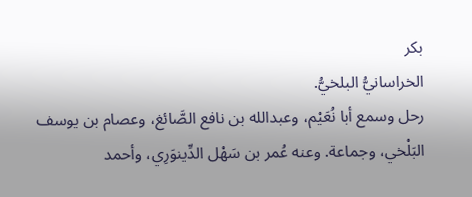بكر
الخراسانيُّ البلخيُّ.
رحل وسمع أبا نُعَيْم، وعبدالله بن نافع الصَّائغ، وعصام بن يوسف
البَلْخي، وجماعة. وعنه عُمر بن سَهْل الدِّينوَرِي، وأحمد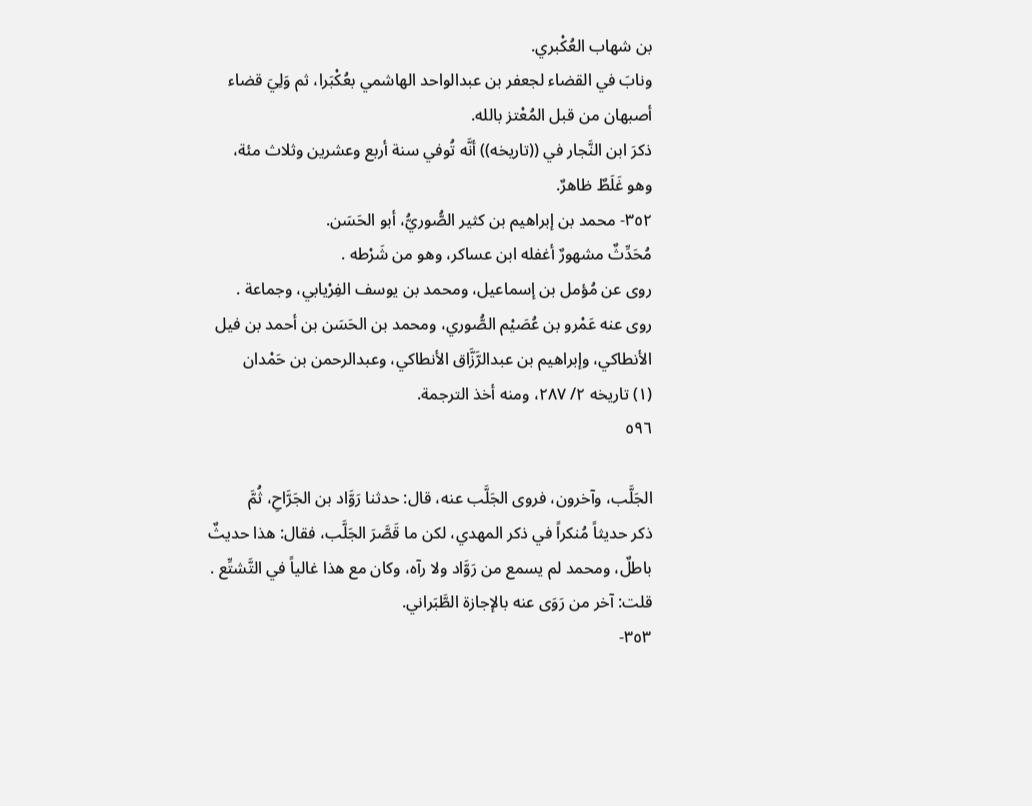بن شهاب العُكْبري.
ونابَ في القضاء لجعفر بن عبدالواحد الهاشمي بعُكْبَرا، ثم وَلِيَ قضاء
أصبهان من قبل المُعْتز بالله.
ذكرَ ابن النَّجار في ((تاريخه)) أنَّه تُوفي سنة أربع وعشرين وثلاث مئة،
وهو غَلَطٌ ظاهرٌ.
٣٥٢- محمد بن إبراهيم بن كثير الصُّوريُّ، أبو الحَسَن.
مُحَدِّثٌ مشهورٌ أغفله ابن عساكر، وهو من شَرْطه .
روى عن مُؤمل بن إسماعيل، ومحمد بن يوسف الفِرْيابي، وجماعة .
روى عنه عَمْرو بن عُصَيْم الصُّوري، ومحمد بن الحَسَن بن أحمد بن فيل
الأنطاكي، وإبراهيم بن عبدالرَّزَّاق الأنطاكي، وعبدالرحمن بن حَمْدان
(١) تاريخه ٢/ ٢٨٧، ومنه أخذ الترجمة.
٥٩٦

الجَلَّب، وآخرون، فروى الجَلَّب عنه، قال: حدثنا رَوَّاد بن الجَرَّاحِ، ثُمَّ
ذكر حديثاً مُنكراً في ذكر المهدي، لكن ما قَصَّرَ الجَلَّب، فقال: هذا حديثٌ
باطلٌ، ومحمد لم يسمع من رَوَّاد ولا رآه، وكان مع هذا غالياً في التَّشتِّع .
قلت: آخر من رَوَى عنه بالإجازة الطَّبَراني.
٣٥٣-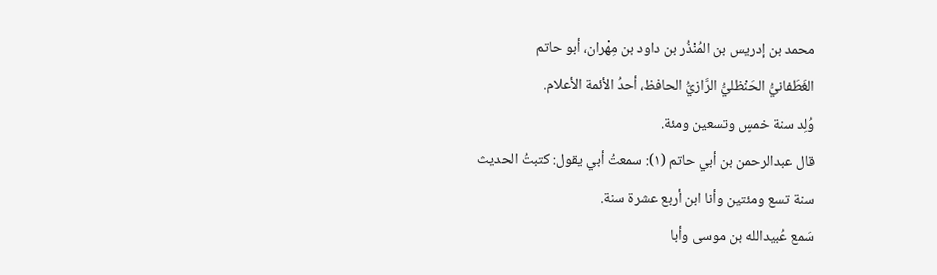محمد بن إدريس بن المُنْذُر بن داود بن مِهْران، أبو حاتم
الغَطَفانيُّ الحَنْظليُّ الرَّازيُّ الحافظ، أحدُ الأئمة الأعلام.
وُلِد سنة خمسٍ وتسعين ومئة.
قال عبدالرحمن بن أبي حاتم (١): سمعتُ أبي يقول: كتبتُ الحديث
سنة تسع ومئتين وأنا ابن أربع عشرة سنة.
سَمع عُبيدالله بن موسى وأبا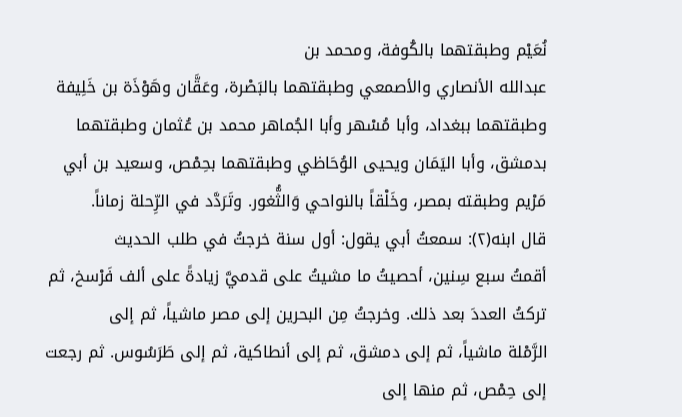نُعَيْم وطبقتهما بالكُوفة، ومحمد بن
عبدالله الأنصاري والأصمعي وطبقتهما بالبَصْرة، وعَقَّان وهَوْذَة بن خَلِيفة
وطبقتهما ببغداد، وأبا مُسْهر وأبا الجُماهر محمد بن عُثمان وطبقتهما
بدمشق، وأبا اليَمَان ويحيى الوُحَاظي وطبقتهما بحِمْص، وسعيد بن أبي
مَرْيم وطبقته بمصر، وخَلْقاً بالنواحي وَالثُّغور. وتَرَدَّد في الرِّحلة زماناً.
قال ابنه(٢): سمعتُ أبي يقول: أول سنة خرجتُ في طلب الحديث
أقمتُ سبع سِنين، أحصيتُ ما مشيتُ على قدميَّ زيادةً على ألف فَرْسخ، ثم
تركتُ العددَ بعد ذلك. وخرجتُ مِن البحرين إلى مصر ماشياً، ثم إلى
الرَّمْلة ماشياً، ثم إلى دمشق، ثم إلى أنطاكية، ثم إلى طَرَسُوس. ثم رجعت
إلى حِمْص، ثم منها إلى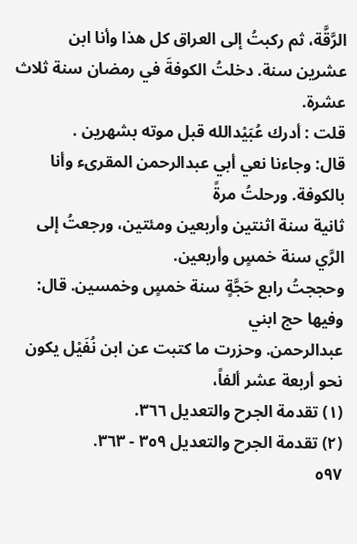الرَّقَّة، ثم ركبتُ إلى العراق كل هذا وأنا ابن
عشرين سنة. دخلتُ الكوفةَ في رمضان سنة ثلاث عشرة.
قلت : أدرك عُبَيْدالله قبل موته بشهرین .
قال: وجاءنا نعي أبي عبدالرحمن المقرىء وأنا بالكوفة. ورحلتُ مرةً
ثانية سنة اثنتين وأربعين ومئتين، ورجعتُ إلى الرَّي سنة خمسٍ وأربعين.
وحججتُ رابع حَجَّةٍ سنة خمسٍ وخمسين. قال: وفيها حج ابني
عبدالرحمن. وحزرت ما كتبت عن ابن نُفَيْل يكون نحو أربعة عشر ألفاً،
(١) تقدمة الجرح والتعديل ٣٦٦.
(٢) تقدمة الجرح والتعديل ٣٥٩ - ٣٦٣.
٥٩٧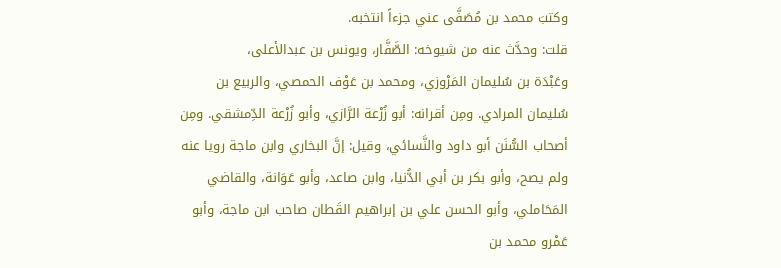وكتبَ محمد بن مُصَفَّی عني جزءاً انتخبه.
قلت: وحدَّث عنه من شيوخه: الصَّفَّار، ويونس بن عبدالأعلى،
وعَبْدَة بن سُليمان المَرْوزي، ومحمد بن عَوْف الحمصي، والربيع بن
سُليمان المرادي. ومِن أقرانه: أبو زُرْعة الرَّازي، وأبو زُرْعة الدِّمشقي. ومِن
أصحاب السُّنَن أبو داود والنَّسائي، وقيل: إنَّ البخاري وابن ماجة رويا عنه
ولم يصح، وأبو بكر بن أبي الدُّنيا، وابن صاعد، وأبو عَوَانة، والقاضي
المَحَاملي، وأبو الحسن علي بن إبراهيم القَطان صاحب ابن ماجة، وأبو
عَمْرو محمد بن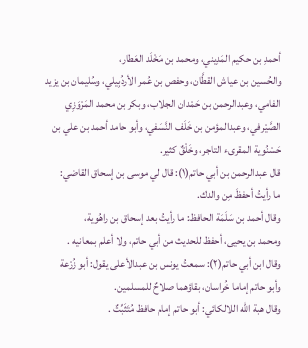أحمدِ بن حكيم المَدِيني، ومحمد بن مَخْلَد العَطار،
والحُسين بن عياش القطَّان، وحفص بن عُمر الأردُبِيلي، وسُليمان بن يزيد
الفامي، وعبدالرحمن بن حَمْدان الجلاب، وبكر بن محمد المَرْوَزِي
الصَّيْرفي، وعبدالمؤمن بن خَلَف النَّسَفي، وأبو حامد أحمد بن علي بن
حَسْنُوية المقرىء التاجر، وخَلْقٌ كثير.
قال عبدالرحمن بن أبي حاتم(١): قال لي موسى بن إسحاق القاضي:
ما رأيتُ أحفظَ مِن والدك.
وقال أحمد بن سَلَمَة الحافظ: ما رأيتُ بعد إسحاق بن راهُوية،
ومحمد بن يحيى، أحفظ للحديث من أبي حاتم، ولا أعلم بمعانيه .
وقال ابن أبي حاتم(٢): سمعتُ يونس بن عبدالأعلى يقول: أبو زُرْعة
وأبو حاتم إماما خُراسان، بقاؤهما صلاحٌ للمسلمين.
وقال هبة الله اللالكائي: أبو حاتم إمام حافظ مُتَثَبِّتٌ .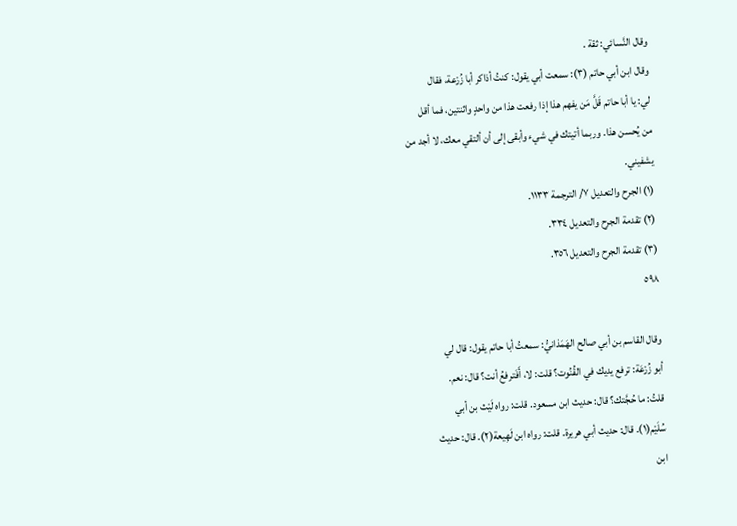وقال النَّسائي: ثقة .
وقال ابن أبي حاتم (٣): سمعت أبي يقول: كنتُ أذاكر أبا زُرْعة، فقال
لي: يا أبا حاتم قَلَّ مَن يفهم هذا إذا رفعت هذا من واحدٍ واثنتين، فما أقل
من يُحسن هذا. وربما أتيتك في شيء وأبقى إلى أن ألتقي معك، لا أجد من
يشفيني.
(١) الجرح والتعديل ٧/ الترجمة ١١٣٣.
(٢) تقدمة الجرح والتعديل ٣٣٤.
(٣) تقدمة الجرح والتعديل ٣٥٦.
٥٩٨

وقال القاسم بن أبي صالح الهَمَذانيُّ: سمعتُ أبا حاتم يقول: قال لي
أبو زُرْعَة: ترفع يديك في القُنُوت؟ قلت: لا، أَفَترفعُ أنت؟ قال: نعم.
قلتُ: ما حُجَّتك؟ قال: حديث ابن مسعود. قلت: رواه لَيْث بن أبي
سُلَيْم(١). قال: حديث أبي هريرة. قلت: رواه ابن لَهِيعة(٢). قال: حديث
ابن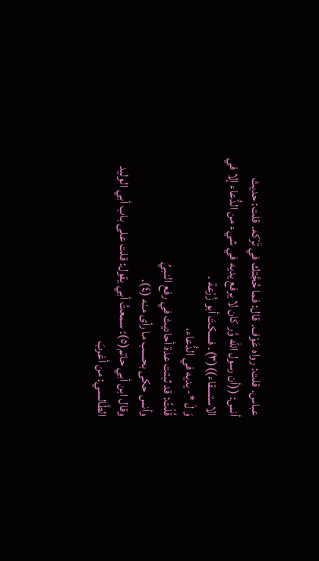عباس. قلت: رواه عَوْف. قال: فما حُجَّتك في تَرْكه. قلت: حديث
أنس: ((أن رسول الله وَّر كان لا يرفع يديه في شيء من الدُّعاء إلا في
الاستسقاء))(٣). فسكتَ أبو زُرْعة .
وَ لَ *- يديه في الدُّعاء،
قُلْتُ: قد ثبتت عدة أحاديث في رفع النبيِّ
وأنس حكى بحسب ما رأى منه (٤).
وقال ابن أبي حاتم(٥): سمعتُ أبي يقول: قلت على باب أبي الوليد
الطَّالسي: من أغربَ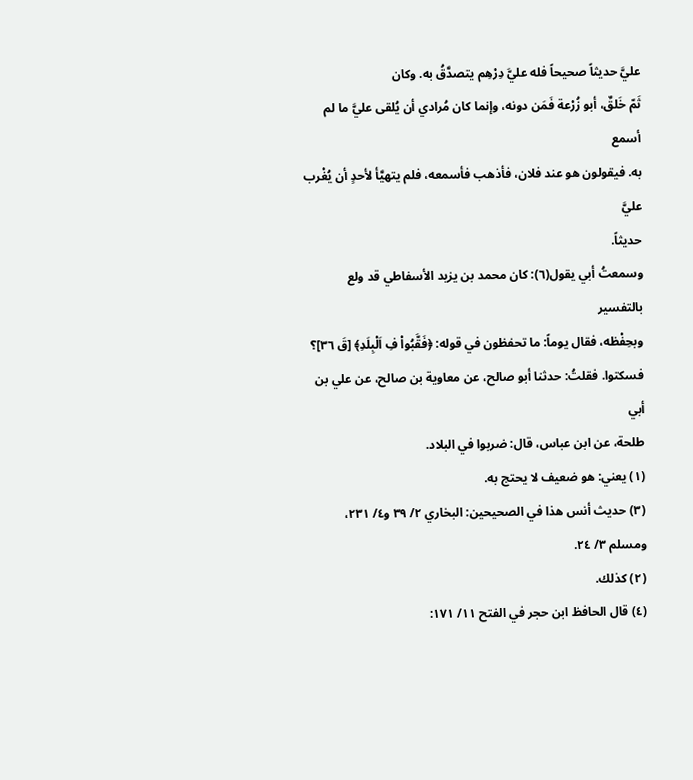عليَّ حديثاً صحيحاً فله عليَّ دِرْهِم يتصدَّقُ به. وكان
ثَمّ خَلقٌ، أبو زُرْعة فَمَن دونه، وإنما كان مُرادي أن يُلقى عليَّ ما لم أسمع
به. فيقولون هو عند فلان، فأذهب فأسمعه، فلم يتهيَّأ لأحدٍ أن يُغْرب عليَّ
حديثاً.
وسمعتُ أبي يقول(٦): كان محمد بن يزيد الأسفاطي قد ولع بالتفسير
وبحِفْظه، فقال يوماً: ما تحفظون في قوله: ﴿فَقَّبُواْ فِ اَلْبِلَدِ﴾ [قَ ٣٦]؟
فسكتوا. فقلتُ: حدثنا أبو صالح، عن معاوية بن صالح، عن علي بن أبي
طلحة، عن ابن عباس، قال: ضربوا في البلاد.
(١) يعني: هو ضعيف لا يحتج به.
(٣) حديث أنس هذا في الصحيحين: البخاري ٢/ ٣٩ و٤/ ٢٣١، ومسلم ٣/ ٢٤.
(٢) كذلك.
(٤) قال الحافظ ابن حجر في الفتح ١١/ ١٧١: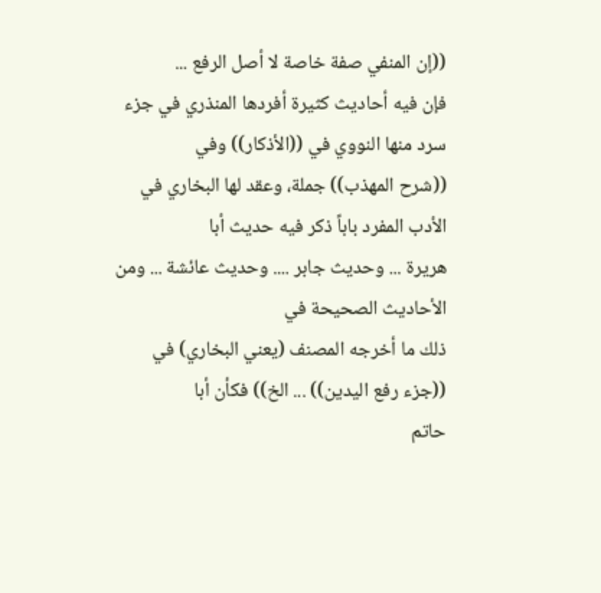((إن المنفي صفة خاصة لا أصل الرفع ...
فإن فيه أحاديث كثيرة أفردها المنذري في جزء سرد منها النووي في ((الأذكار)) وفي
((شرح المهذب)) جملة، وعقد لها البخاري في الأدب المفرد باباً ذكر فيه حديث أبا
هريرة ... وحديث جابر .... وحديث عائشة ... ومن الأحاديث الصحيحة في
ذلك ما أخرجه المصنف (يعني البخاري) في ((جزء رفع اليدين)) ... الخ)) فكأن أبا
حاتم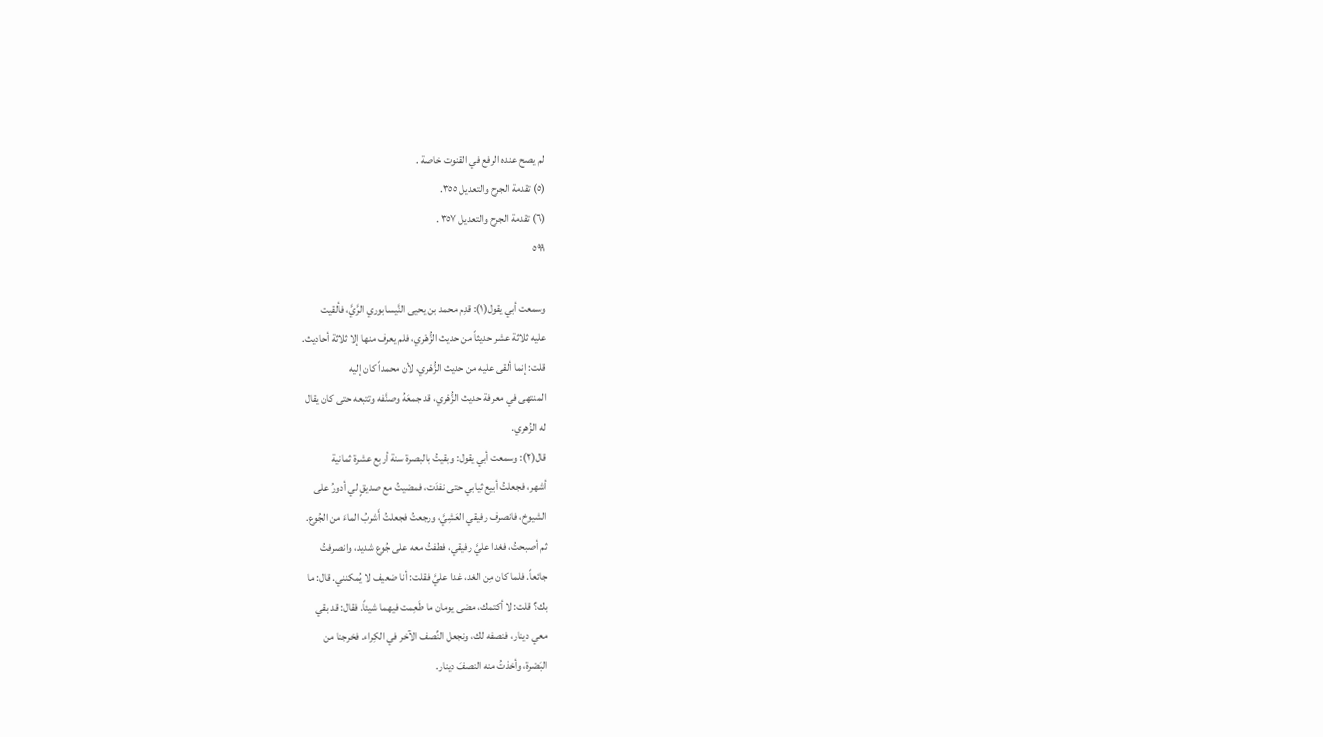لم يصح عنده الرفع في القنوت خاصة .
(٥) تقدمة الجرح والتعديل ٣٥٥.
(٦) تقدمة الجرح والتعديل ٣٥٧ .
٥٩٩

وسمعت أبي يقول(١): قدِم محمد بن يحيى النَّيسابوري الرَّيَّ، فألقيت
عليه ثلاثة عشر حديثاً من حديث الزُّهْري، فلم يعرف منها إلا ثلاثة أحاديث.
قلت: إنما ألقى عليه من حديث الزُّهْري، لأن محمداً كان إليه
المنتهى في معرفة حديث الزُّهْري، قد جمعَهُ وصنَّفه وتتبعه حتى كان يقال
له الزُهري.
قال(٢): وسمعت أبي يقول: وبقيتُ بالبصرة سنة أربع عشرة ثمانية
أشهر، فجعلتُ أبيع ثيابي حتى نفدَت، فمضيتُ مع صديقٍ لي أدورُ على
الشيوخ، فانصرف رفيقي العَشِيَّ، ورجعتُ فجعلتُ أَشربُ الماءَ من الجُوع.
ثم أصبحتُ، فغدا عليَّ رفيقي، فطفتُ معه على جُوع شديد، وانصرفتُ
جائعاً. فلما كان مِن الغد، غدا عليَّ فقلت: أنا ضعيف لا يُمكنني. قال: ما
بك؟ قلت: لا أكتمك، مضى يومان ما طَعِمت فيهما شيئاً. فقال: قد بقي
معي دينار، فنصفه لك، ونجعل النِّصف الآخر في الكِراء. فخرجنا من
البَصْرة، وأخذتُ منه النصفَ دینار.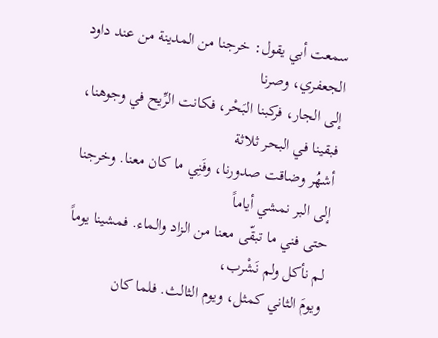سمعت أبي يقول: خرجنا من المدينة من عند داود الجعفري، وصرنا
إلى الجار، فركبنا البَحْر، فكانت الرِّيح في وجوهنا، فبقينا في البحر ثلاثة
أشهُر وضاقت صدورنا، وفَنِي ما كان معنا. وخرجنا إلى البر نمشي أياماً
حتى فني ما تبقّى معنا من الزاد والماء. فمشينا يوماً لم نأكل ولم نَشْرب،
ويومَ الثاني كمثل، ويوم الثالث. فلما كان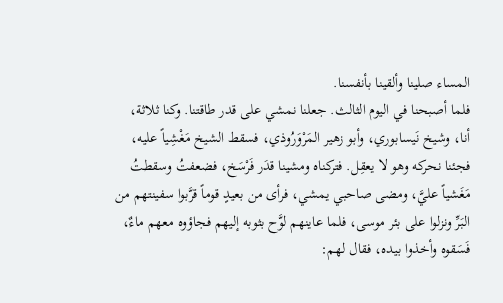المساء صلينا وألقينا بأنفسنا.
فلما أصبحنا في اليوم الثالث. جعلنا نمشي على قدر طاقتنا. وكنا ثلاثة،
أنا، وشيخ نَيسابوري، وأبو زهير المَرْوَرُوذي، فسقط الشيخ مَغْشِياً عليه،
فجئنا نحركه وهو لا يعقِل. فتركناه ومشينا قدَر فَرْسَخ، فضعفتُ وسقطتُ
مَغَشياً عليَّ، ومضى صاحبي يمشي، فرأى من بعيدٍ قوماً قرَّبوا سفينتهم من
البَرِّ ونزلوا على بئر موسى، فلما عاينهم لوَّح بثوبه إليهم فجاؤوه معهم ماءٌ،
فَسَقوه وأخذوا بيده، فقال لهم: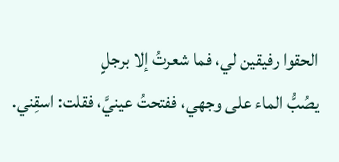الحقوا رفيقين لي، فما شعرتُ إلا برجلٍ
يصُبُّ الماء على وجهي، ففتحتُ عينيَّ، فقلت: اسقِني.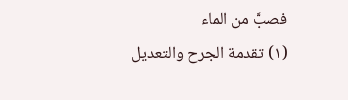فصبَّ من الماء
(١) تقدمة الجرح والتعديل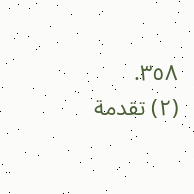٣٥٨.
(٢) تقدمة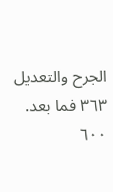الجرح والتعديل ٣٦٣ فما بعد.
٦٠٠